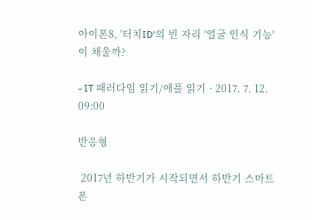아이폰8, '터치ID'의 빈 자리 '얼굴 인식 기능'이 채울까?

- IT 패러다임 읽기/애플 읽기 · 2017. 7. 12. 09:00

반응형

 2017년 하반기가 시작되면서 하반기 스마트폰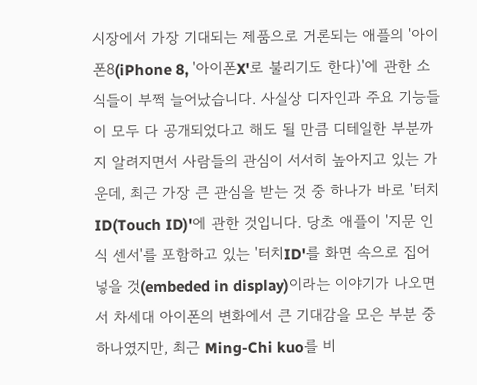시장에서 가장 기대되는 제품으로 거론되는 애플의 '아이폰8(iPhone 8, '아이폰X'로 불리기도 한다)'에 관한 소식들이 부쩍 늘어났습니다. 사실상 디자인과 주요 기능들이 모두 다 공개되었다고 해도 될 만큼 디테일한 부분까지 알려지면서 사람들의 관심이 서서히 높아지고 있는 가운데, 최근 가장 큰 관심을 받는 것 중 하나가 바로 '터치ID(Touch ID)'에 관한 것입니다. 당초 애플이 '지문 인식 센서'를 포함하고 있는 '터치ID'를 화면 속으로 집어 넣을 것(embeded in display)이라는 이야기가 나오면서 차세대 아이폰의 변화에서 큰 기대감을 모은 부분 중 하나였지만, 최근 Ming-Chi kuo를 비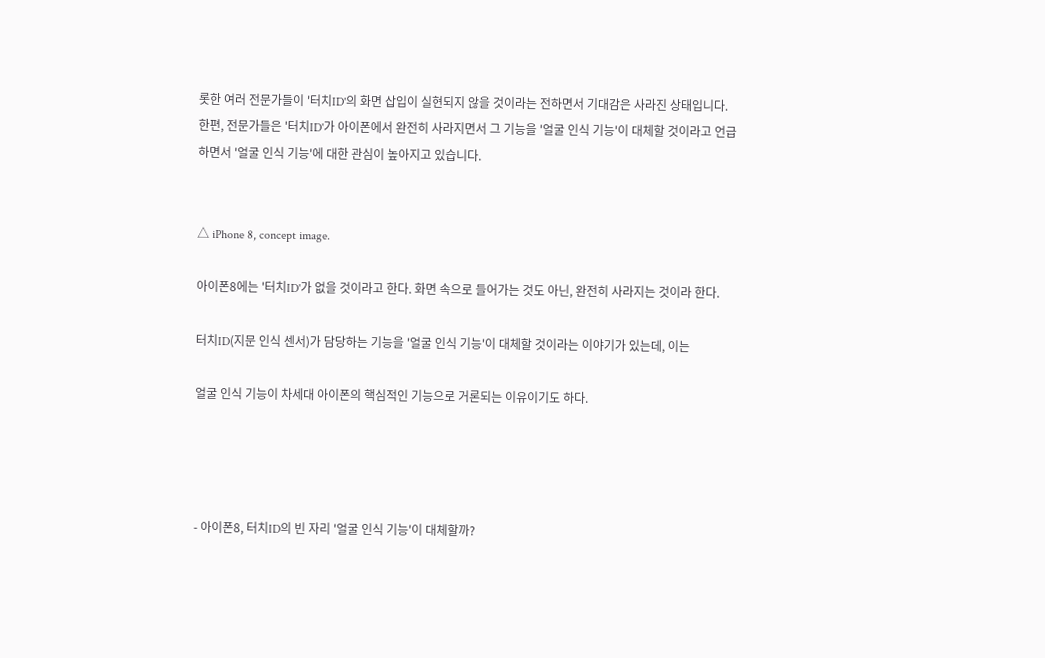롯한 여러 전문가들이 '터치ID'의 화면 삽입이 실현되지 않을 것이라는 전하면서 기대감은 사라진 상태입니다. 한편, 전문가들은 '터치ID'가 아이폰에서 완전히 사라지면서 그 기능을 '얼굴 인식 기능'이 대체할 것이라고 언급하면서 '얼굴 인식 기능'에 대한 관심이 높아지고 있습니다.


△ iPhone 8, concept image.

아이폰8에는 '터치ID'가 없을 것이라고 한다. 화면 속으로 들어가는 것도 아닌, 완전히 사라지는 것이라 한다.

터치ID(지문 인식 센서)가 담당하는 기능을 '얼굴 인식 기능'이 대체할 것이라는 이야기가 있는데, 이는

얼굴 인식 기능이 차세대 아이폰의 핵심적인 기능으로 거론되는 이유이기도 하다.




- 아이폰8, 터치ID의 빈 자리 '얼굴 인식 기능'이 대체할까?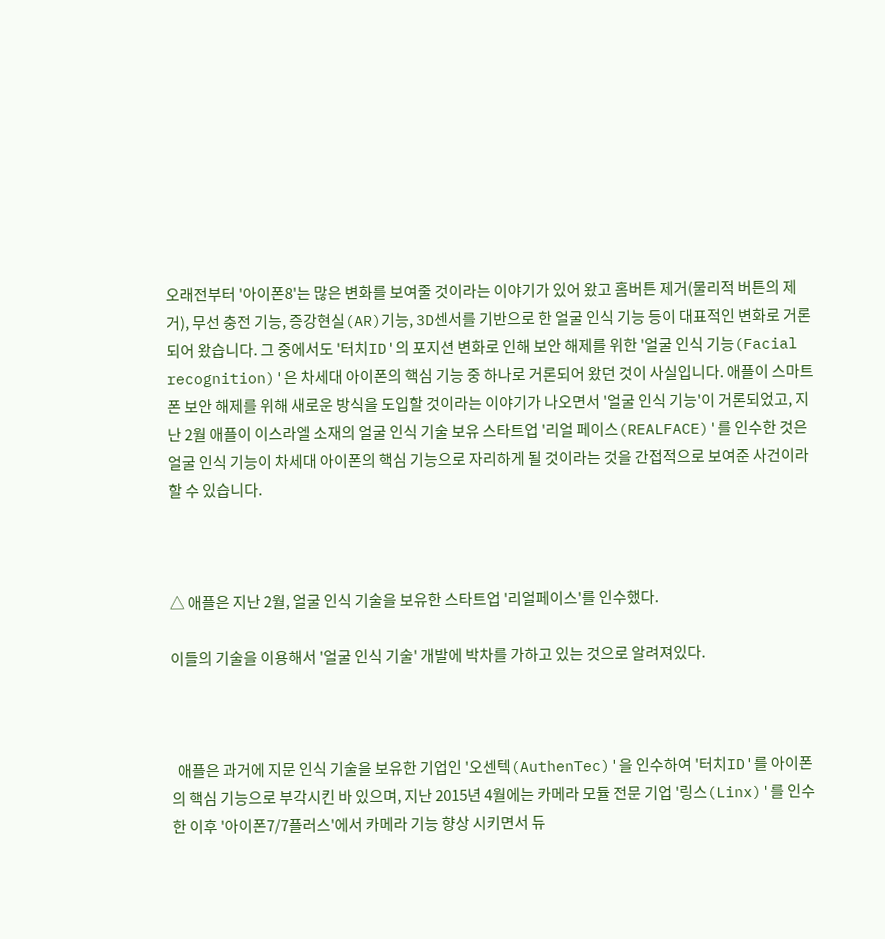오래전부터 '아이폰8'는 많은 변화를 보여줄 것이라는 이야기가 있어 왔고 홈버튼 제거(물리적 버튼의 제거), 무선 충전 기능, 증강현실(AR)기능, 3D센서를 기반으로 한 얼굴 인식 기능 등이 대표적인 변화로 거론되어 왔습니다. 그 중에서도 '터치ID'의 포지션 변화로 인해 보안 해제를 위한 '얼굴 인식 기능(Facial recognition)'은 차세대 아이폰의 핵심 기능 중 하나로 거론되어 왔던 것이 사실입니다. 애플이 스마트폰 보안 해제를 위해 새로운 방식을 도입할 것이라는 이야기가 나오면서 '얼굴 인식 기능'이 거론되었고, 지난 2월 애플이 이스라엘 소재의 얼굴 인식 기술 보유 스타트업 '리얼 페이스(REALFACE)'를 인수한 것은 얼굴 인식 기능이 차세대 아이폰의 핵심 기능으로 자리하게 될 것이라는 것을 간접적으로 보여준 사건이라 할 수 있습니다.



△ 애플은 지난 2월, 얼굴 인식 기술을 보유한 스타트업 '리얼페이스'를 인수했다.

이들의 기술을 이용해서 '얼굴 인식 기술' 개발에 박차를 가하고 있는 것으로 알려져있다.



  애플은 과거에 지문 인식 기술을 보유한 기업인 '오센텍(AuthenTec)'을 인수하여 '터치ID'를 아이폰의 핵심 기능으로 부각시킨 바 있으며, 지난 2015년 4월에는 카메라 모듈 전문 기업 '링스(Linx)'를 인수한 이후 '아이폰7/7플러스'에서 카메라 기능 향상 시키면서 듀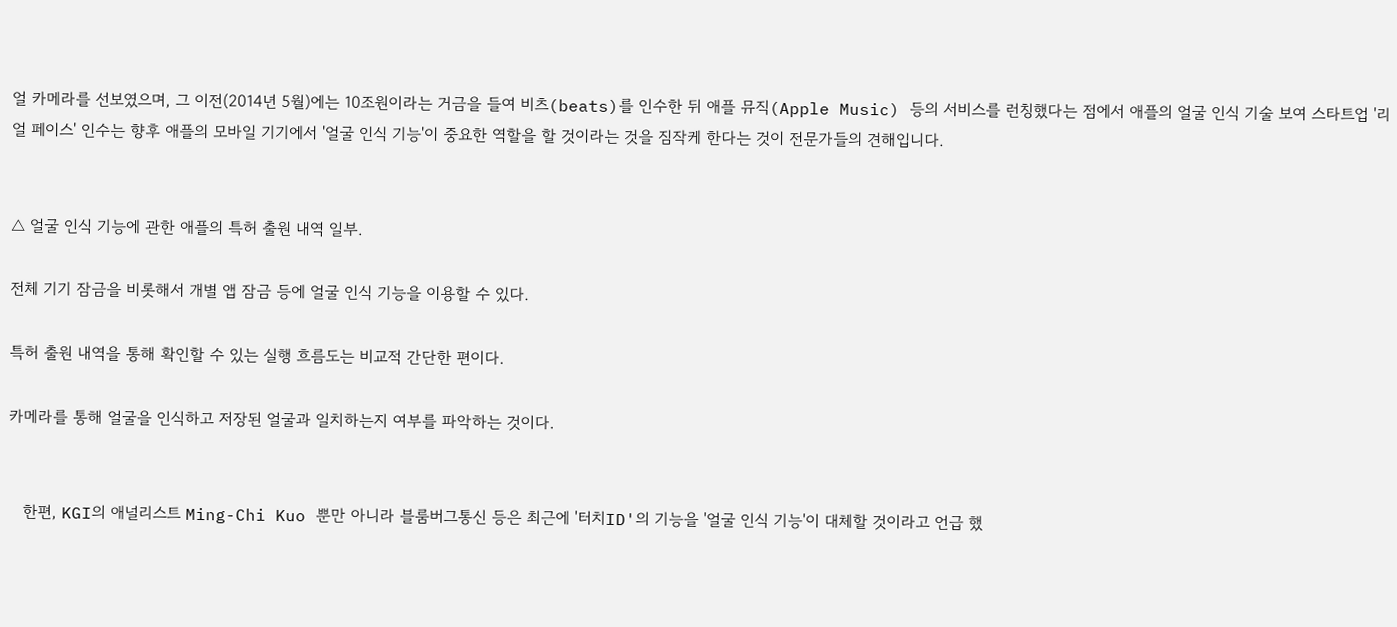얼 카메라를 선보였으며, 그 이전(2014년 5월)에는 10조원이라는 거금을 들여 비츠(beats)를 인수한 뒤 애플 뮤직(Apple Music) 등의 서비스를 런칭했다는 점에서 애플의 얼굴 인식 기술 보여 스타트업 '리얼 페이스' 인수는 향후 애플의 모바일 기기에서 '얼굴 인식 기능'이 중요한 역할을 할 것이라는 것을 짐작케 한다는 것이 전문가들의 견해입니다.


△ 얼굴 인식 기능에 관한 애플의 특허 출원 내역 일부.

전체 기기 잠금을 비롯해서 개별 앱 잠금 등에 얼굴 인식 기능을 이용할 수 있다.

특허 출원 내역을 통해 확인할 수 있는 실행 흐름도는 비교적 간단한 편이다.

카메라를 통해 얼굴을 인식하고 저장된 얼굴과 일치하는지 여부를 파악하는 것이다.


   한편, KGI의 애널리스트 Ming-Chi Kuo 뿐만 아니라 블룸버그통신 등은 최근에 '터치ID'의 기능을 '얼굴 인식 기능'이 대체할 것이라고 언급 했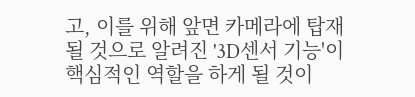고, 이를 위해 앞면 카메라에 탑재될 것으로 알려진 '3D센서 기능'이 핵심적인 역할을 하게 될 것이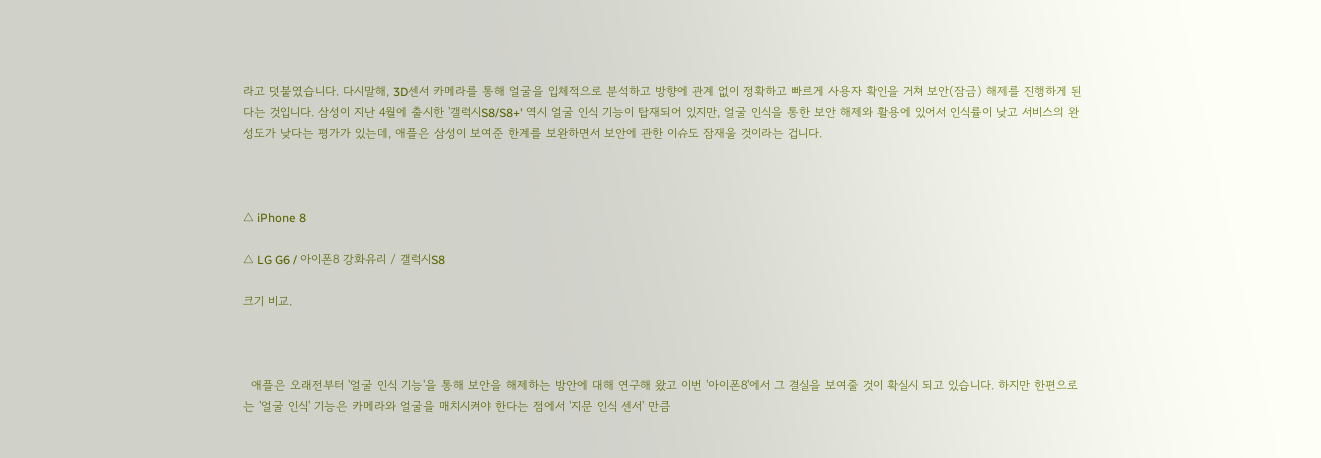라고 덧붙였습니다. 다시말해, 3D센서 카메라를 통해 얼굴을 입체적으로 분석하고 방향에 관계 없이 정확하고 빠르게 사용자 확인을 거쳐 보안(잠금) 해제를 진행하게 된다는 것입니다. 삼성이 지난 4월에 출시한 '갤럭시S8/S8+' 역시 얼굴 인식 기능이 탑재되어 있지만, 얼굴 인식을 통한 보안 해제와 활용에 있어서 인식률이 낮고 서비스의 완성도가 낮다는 평가가 있는데, 애플은 삼성이 보여준 한계를 보완하면서 보안에 관한 이슈도 잠재울 것이라는 겁니다.



△ iPhone 8

△ LG G6 / 아이폰8 강화유리 / 갤럭시S8

크기 비교.



  애플은 오래전부터 '얼굴 인식 기능'을 통해 보안을 해제하는 방안에 대해 연구해 왔고 이번 '아이폰8'에서 그 결실을 보여줄 것이 확실시 되고 있습니다. 하지만 한편으로는 '얼굴 인식' 기능은 카메라와 얼굴을 매치시켜야 한다는 점에서 '지문 인식 센서' 만큼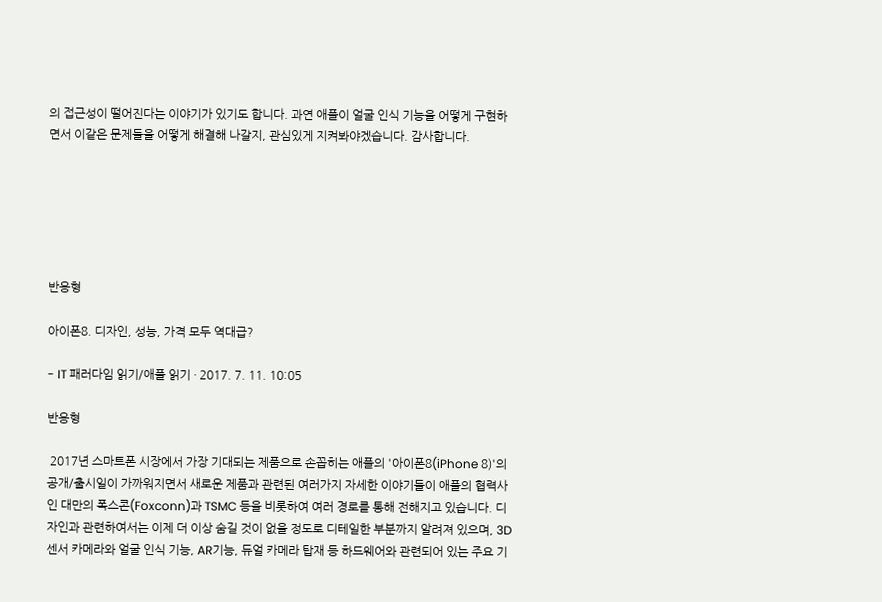의 접근성이 떨어진다는 이야기가 있기도 합니다. 과연 애플이 얼굴 인식 기능을 어떻게 구현하면서 이같은 문제들을 어떻게 해결해 나갈지, 관심있게 지켜봐야겠습니다. 감사합니다.






반응형

아이폰8. 디자인, 성능, 가격 모두 역대급?

- IT 패러다임 읽기/애플 읽기 · 2017. 7. 11. 10:05

반응형

 2017년 스마트폰 시장에서 가장 기대되는 제품으로 손꼽히는 애플의 '아이폰8(iPhone 8)'의 공개/출시일이 가까워지면서 새로운 제품과 관련된 여러가지 자세한 이야기들이 애플의 협력사인 대만의 폭스콘(Foxconn)과 TSMC 등을 비롯하여 여러 경로를 통해 전해지고 있습니다. 디자인과 관련하여서는 이제 더 이상 숨길 것이 없을 정도로 디테일한 부분까지 알려져 있으며, 3D센서 카메라와 얼굴 인식 기능, AR기능, 듀얼 카메라 탑재 등 하드웨어와 관련되어 있는 주요 기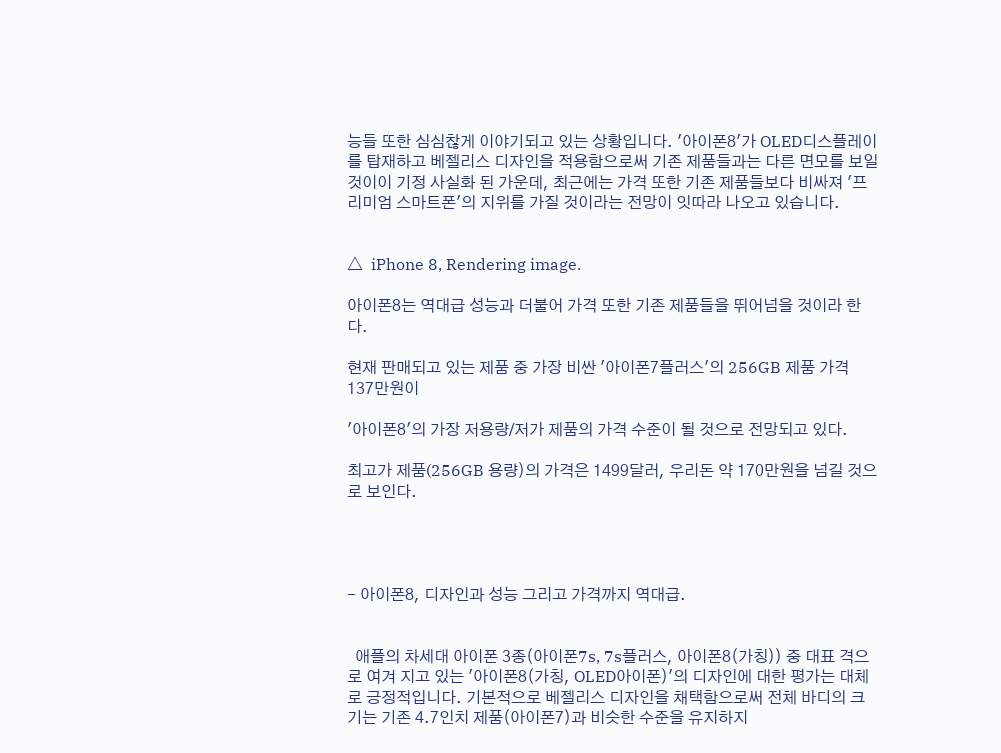능들 또한 심심찮게 이야기되고 있는 상황입니다. '아이폰8'가 OLED디스플레이를 탑재하고 베젤리스 디자인을 적용함으로써 기존 제품들과는 다른 면모를 보일 것이이 기정 사실화 된 가운데, 최근에는 가격 또한 기존 제품들보다 비싸져 '프리미엄 스마트폰'의 지위를 가질 것이라는 전망이 잇따라 나오고 있습니다.


△  iPhone 8, Rendering image.

아이폰8는 역대급 성능과 더불어 가격 또한 기존 제품들을 뛰어넘을 것이라 한다.

현재 판매되고 있는 제품 중 가장 비싼 '아이폰7플러스'의 256GB 제품 가격 137만원이

'아이폰8'의 가장 저용량/저가 제품의 가격 수준이 될 것으로 전망되고 있다.

최고가 제품(256GB 용량)의 가격은 1499달러, 우리돈 약 170만원을 넘길 것으로 보인다.




- 아이폰8, 디자인과 성능 그리고 가격까지 역대급.


  애플의 차세대 아이폰 3종(아이폰7s, 7s플러스, 아이폰8(가칭)) 중 대표 격으로 여겨 지고 있는 '아이폰8(가칭, OLED아이폰)'의 디자인에 대한 평가는 대체로 긍정적입니다. 기본적으로 베젤리스 디자인을 채택함으로써 전체 바디의 크기는 기존 4.7인치 제품(아이폰7)과 비슷한 수준을 유지하지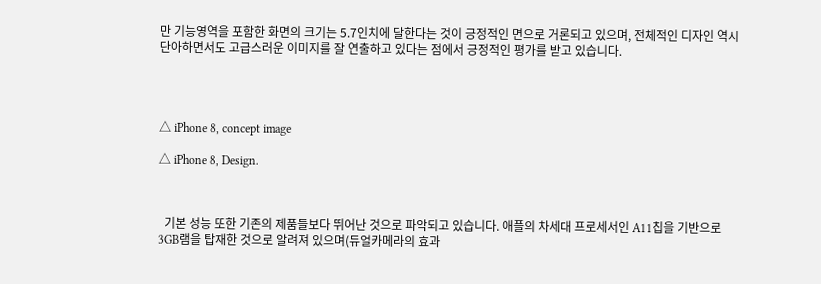만 기능영역을 포함한 화면의 크기는 5.7인치에 달한다는 것이 긍정적인 면으로 거론되고 있으며, 전체적인 디자인 역시 단아하면서도 고급스러운 이미지를 잘 연출하고 있다는 점에서 긍정적인 평가를 받고 있습니다.




△ iPhone 8, concept image

△ iPhone 8, Design.



  기본 성능 또한 기존의 제품들보다 뛰어난 것으로 파악되고 있습니다. 애플의 차세대 프로세서인 A11칩을 기반으로 3GB램을 탑재한 것으로 알려져 있으며(듀얼카메라의 효과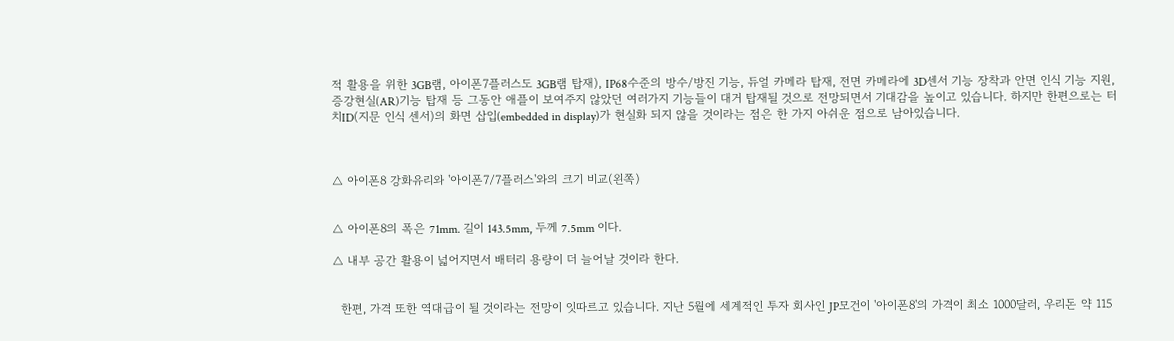적 활용을 위한 3GB램, 아이폰7플러스도 3GB램 탑재), IP68수준의 방수/방진 기능, 듀얼 카메라 탑재, 전면 카메라에 3D센서 기능 장착과 안면 인식 기능 지원, 증강현실(AR)기능 탑재 등 그동안 애플이 보여주지 않았던 여러가지 기능들이 대거 탑재될 것으로 전망되면서 기대감을 높이고 있습니다. 하지만 한편으로는 터치ID(지문 인식 센서)의 화면 삽입(embedded in display)가 현실화 되지 않을 것이라는 점은 한 가지 아쉬운 점으로 남아있습니다.



△ 아이폰8 강화유리와 '아이폰7/7플러스'와의 크기 비교(왼쪽)


△ 아이폰8의 폭은 71mm. 길이 143.5mm, 두께 7.5mm 이다.

△ 내부 공간 활용이 넓어지면서 배터리 용량이 더 늘어날 것이라 한다.


  한편, 가격 또한 역대급이 될 것이라는 전망이 잇따르고 있습니다. 지난 5월에 세계적인 투자 회사인 JP모건이 '아이폰8'의 가격이 최소 1000달러, 우리돈 약 115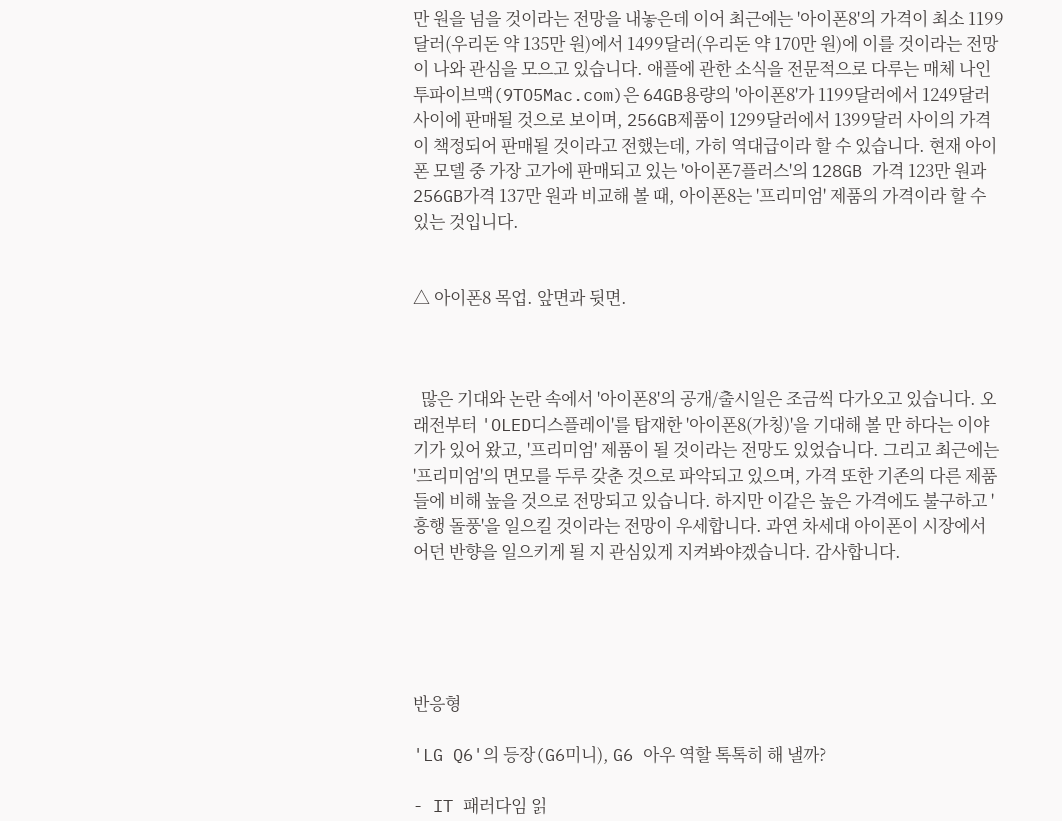만 원을 넘을 것이라는 전망을 내놓은데 이어 최근에는 '아이폰8'의 가격이 최소 1199달러(우리돈 약 135만 원)에서 1499달러(우리돈 약 170만 원)에 이를 것이라는 전망이 나와 관심을 모으고 있습니다. 애플에 관한 소식을 전문적으로 다루는 매체 나인투파이브맥(9TO5Mac.com)은 64GB용량의 '아이폰8'가 1199달러에서 1249달러 사이에 판매될 것으로 보이며, 256GB제품이 1299달러에서 1399달러 사이의 가격이 책정되어 판매될 것이라고 전했는데, 가히 역대급이라 할 수 있습니다. 현재 아이폰 모델 중 가장 고가에 판매되고 있는 '아이폰7플러스'의 128GB 가격 123만 원과 256GB가격 137만 원과 비교해 볼 때, 아이폰8는 '프리미엄' 제품의 가격이라 할 수 있는 것입니다.


△ 아이폰8 목업. 앞면과 뒷면.



  많은 기대와 논란 속에서 '아이폰8'의 공개/출시일은 조금씩 다가오고 있습니다. 오래전부터 'OLED디스플레이'를 탑재한 '아이폰8(가칭)'을 기대해 볼 만 하다는 이야기가 있어 왔고, '프리미엄' 제품이 될 것이라는 전망도 있었습니다. 그리고 최근에는 '프리미엄'의 면모를 두루 갖춘 것으로 파악되고 있으며, 가격 또한 기존의 다른 제품들에 비해 높을 것으로 전망되고 있습니다. 하지만 이같은 높은 가격에도 불구하고 '흥행 돌풍'을 일으킬 것이라는 전망이 우세합니다. 과연 차세대 아이폰이 시장에서 어던 반향을 일으키게 될 지 관심있게 지켜봐야겠습니다. 감사합니다.





반응형

'LG Q6'의 등장(G6미니), G6 아우 역할 톡톡히 해 낼까?

- IT 패러다임 읽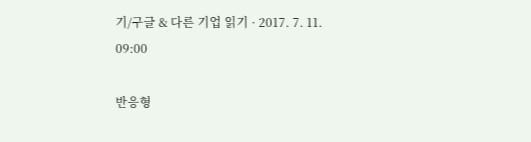기/구글 & 다른 기업 읽기 · 2017. 7. 11. 09:00

반응형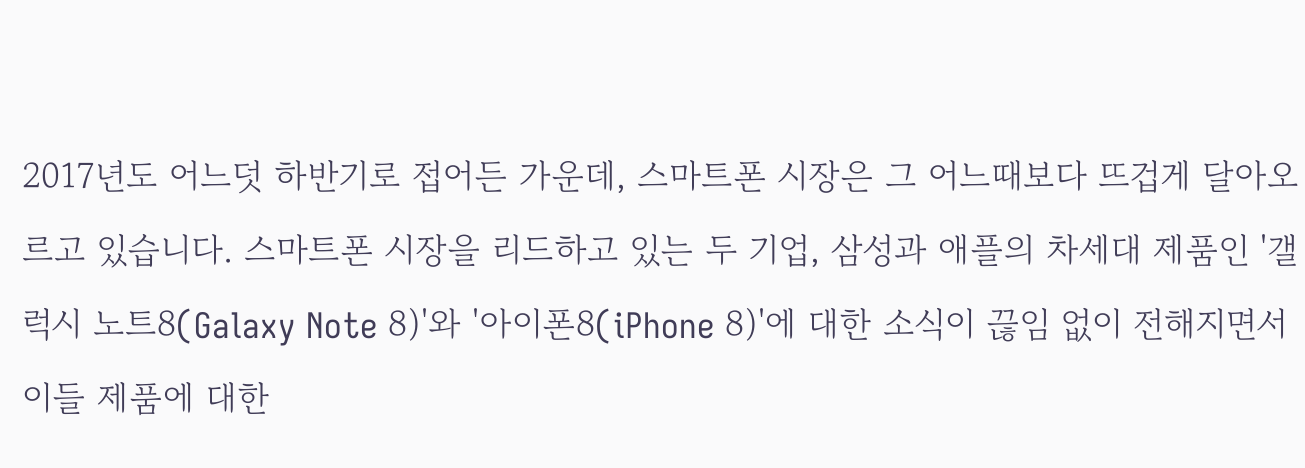2017년도 어느덧 하반기로 접어든 가운데, 스마트폰 시장은 그 어느때보다 뜨겁게 달아오르고 있습니다. 스마트폰 시장을 리드하고 있는 두 기업, 삼성과 애플의 차세대 제품인 '갤럭시 노트8(Galaxy Note 8)'와 '아이폰8(iPhone 8)'에 대한 소식이 끊임 없이 전해지면서 이들 제품에 대한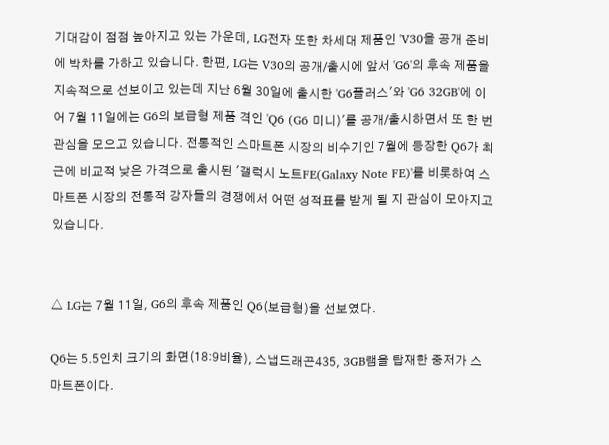기대감이 점점 높아지고 있는 가운데, LG전자 또한 차세대 제품인 'V30을 공개 준비에 박차를 가하고 있습니다. 한편, LG는 V30의 공개/출시에 앞서 'G6'의 후속 제품을 지속적으로 선보이고 있는데 지난 6월 30일에 출시한 'G6플러스'와 'G6 32GB'에 이어 7월 11일에는 G6의 보급형 제품 격인 'Q6 (G6 미니)'를 공개/출시하면서 또 한 번 관심을 모으고 있습니다. 전통적인 스마트폰 시장의 비수기인 7월에 등장한 Q6가 최근에 비교적 낮은 가격으로 출시된 '갤럭시 노트FE(Galaxy Note FE)'를 비롯하여 스마트폰 시장의 전통적 강자들의 경쟁에서 어떤 성적표를 받게 될 지 관심이 모아지고 있습니다.


△ LG는 7월 11일, G6의 후속 제품인 Q6(보급형)을 선보였다.

Q6는 5.5인치 크기의 화면(18:9비율), 스냅드래곤435, 3GB램을 탑재한 중저가 스마트폰이다.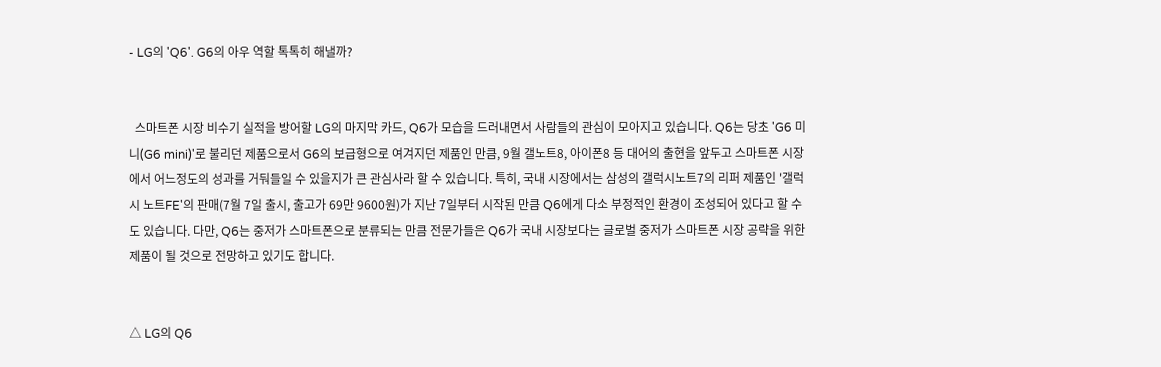- LG의 'Q6'. G6의 아우 역할 톡톡히 해낼까?


  스마트폰 시장 비수기 실적을 방어할 LG의 마지막 카드, Q6가 모습을 드러내면서 사람들의 관심이 모아지고 있습니다. Q6는 당초 'G6 미니(G6 mini)'로 불리던 제품으로서 G6의 보급형으로 여겨지던 제품인 만큼, 9월 갤노트8, 아이폰8 등 대어의 출현을 앞두고 스마트폰 시장에서 어느정도의 성과를 거둬들일 수 있을지가 큰 관심사라 할 수 있습니다. 특히, 국내 시장에서는 삼성의 갤럭시노트7의 리퍼 제품인 '갤럭시 노트FE'의 판매(7월 7일 출시, 출고가 69만 9600원)가 지난 7일부터 시작된 만큼 Q6에게 다소 부정적인 환경이 조성되어 있다고 할 수도 있습니다. 다만, Q6는 중저가 스마트폰으로 분류되는 만큼 전문가들은 Q6가 국내 시장보다는 글로벌 중저가 스마트폰 시장 공략을 위한 제품이 될 것으로 전망하고 있기도 합니다.


△ LG의 Q6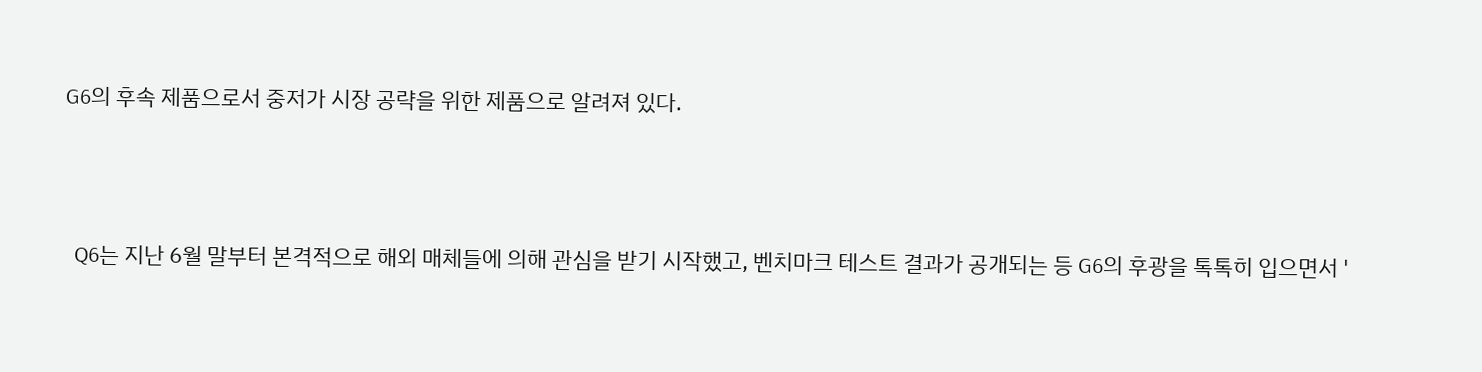G6의 후속 제품으로서 중저가 시장 공략을 위한 제품으로 알려져 있다.



  Q6는 지난 6월 말부터 본격적으로 해외 매체들에 의해 관심을 받기 시작했고, 벤치마크 테스트 결과가 공개되는 등 G6의 후광을 톡톡히 입으면서 '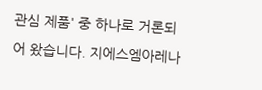관심 제품' 중 하나로 거론되어 왔습니다. 지에스엠아레나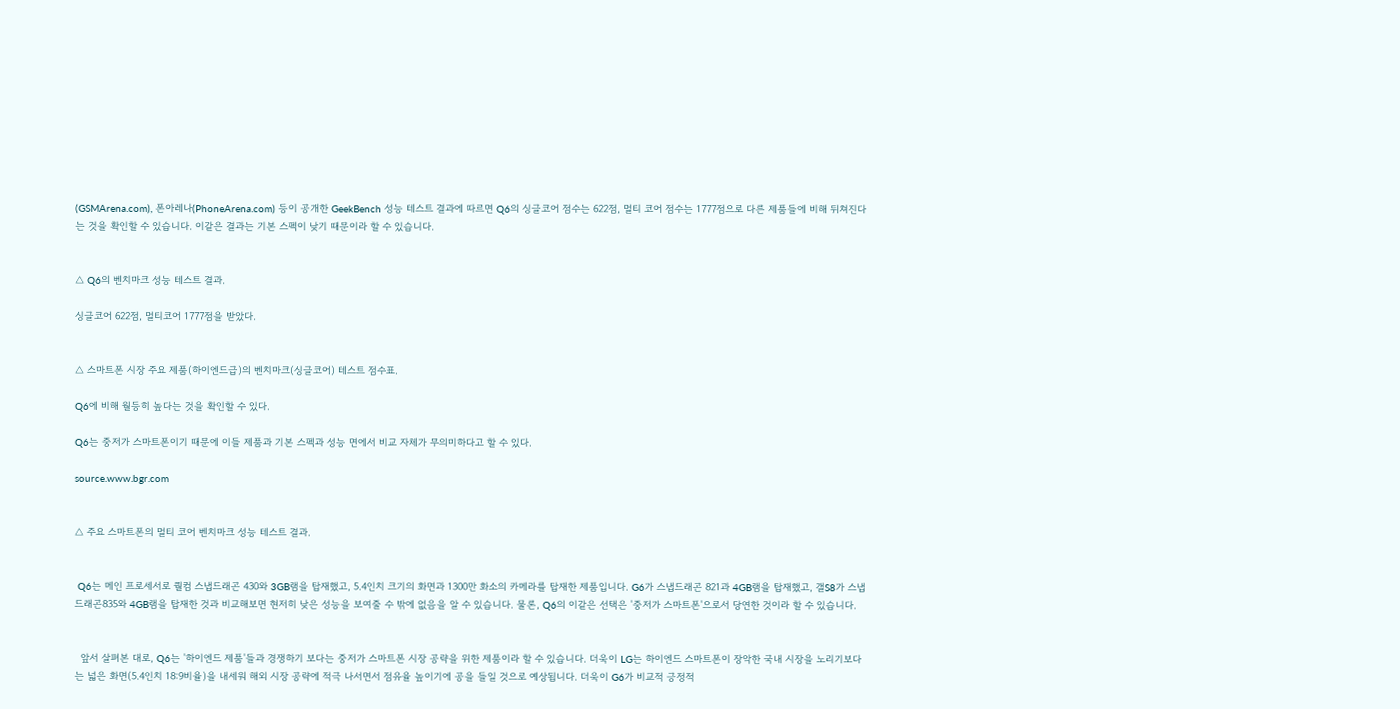(GSMArena.com), 폰아레나(PhoneArena.com) 등이 공개한 GeekBench 성능 테스트 결과에 따르면 Q6의 싱글코어 점수는 622점, 멀티 코어 점수는 1777점으로 다른 제품들에 비해 뒤쳐진다는 것을 확인할 수 있습니다. 이같은 결과는 기본 스펙이 낮기 때문이라 할 수 있습니다.


△ Q6의 벤치마크 성능 테스트 결과.

싱글코어 622점, 멀티코어 1777점을 받았다.


△ 스마트폰 시장 주요 제품(하이엔드급)의 벤치마크(싱글코어) 테스트 점수표.

Q6에 비해 월등히 높다는 것을 확인할 수 있다.

Q6는 중저가 스마트폰이기 때문에 이들 제품과 기본 스펙과 성능 면에서 비교 자체가 무의미하다고 할 수 있다.

source.www.bgr.com


△ 주요 스마트폰의 멀티 코어 벤치마크 성능 테스트 결과.


 Q6는 메인 프로세서로 퀄컴 스냅드래곤 430와 3GB램을 탑재했고, 5.4인치 크기의 화면과 1300만 화소의 카메라를 탑재한 제품입니다. G6가 스냅드래곤 821과 4GB램을 탑재했고, 갤S8가 스냅드래곤835와 4GB램을 탑재한 것과 비교해보면 현저히 낮은 성능을 보여줄 수 밖에 없음을 알 수 있습니다. 물론, Q6의 이같은 선택은 '중저가 스마트폰'으로서 당연한 것이라 할 수 있습니다.


  앞서 살펴본 대로, Q6는 '하이엔드 제품'들과 경쟁하기 보다는 중저가 스마트폰 시장 공략을 위한 제품이라 할 수 있습니다. 더욱이 LG는 하이엔드 스마트폰이 장악한 국내 시장을 노리기보다는 넓은 화면(5.4인치 18:9비율)을 내세워 해외 시장 공략에 적극 나서면서 점유율 높이기에 공을 들일 것으로 예상됩니다. 더욱이 G6가 비교적 긍정적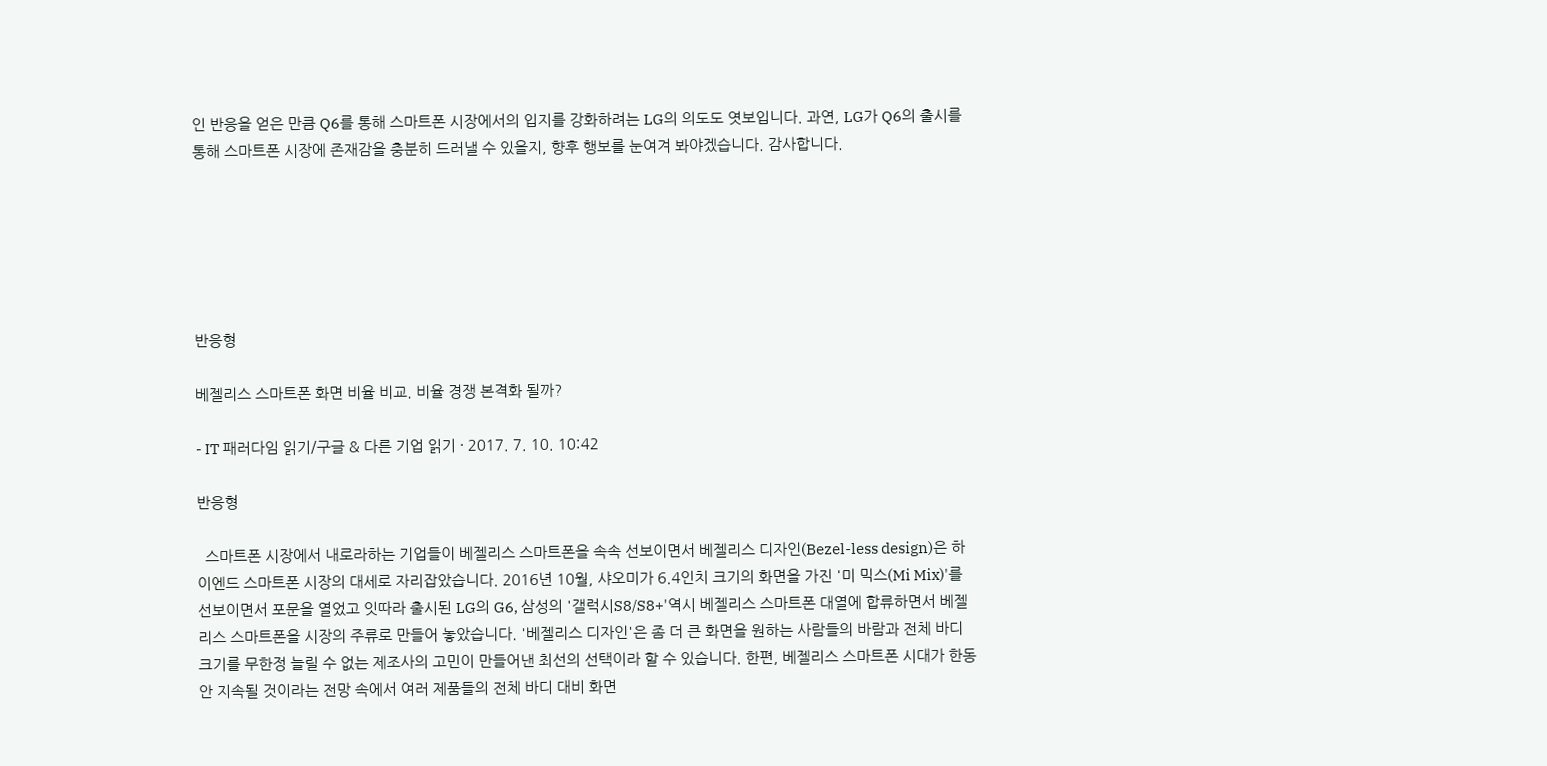인 반응을 얻은 만큼 Q6를 통해 스마트폰 시장에서의 입지를 강화하려는 LG의 의도도 엿보입니다. 과연, LG가 Q6의 출시를 통해 스마트폰 시장에 존재감을 충분히 드러낼 수 있을지, 향후 행보를 눈여겨 봐야겠습니다. 감사합니다.






반응형

베젤리스 스마트폰 화면 비율 비교. 비율 경쟁 본격화 될까?

- IT 패러다임 읽기/구글 & 다른 기업 읽기 · 2017. 7. 10. 10:42

반응형

  스마트폰 시장에서 내로라하는 기업들이 베젤리스 스마트폰을 속속 선보이면서 베젤리스 디자인(Bezel-less design)은 하이엔드 스마트폰 시장의 대세로 자리잡았습니다. 2016년 10월, 샤오미가 6.4인치 크기의 화면을 가진 '미 믹스(Mi Mix)'를 선보이면서 포문을 열었고 잇따라 출시된 LG의 G6, 삼성의 '갤럭시S8/S8+'역시 베젤리스 스마트폰 대열에 합류하면서 베젤리스 스마트폰을 시장의 주류로 만들어 놓았습니다. '베젤리스 디자인'은 좀 더 큰 화면을 원하는 사람들의 바람과 전체 바디 크기를 무한정 늘릴 수 없는 제조사의 고민이 만들어낸 최선의 선택이라 할 수 있습니다. 한편, 베젤리스 스마트폰 시대가 한동안 지속될 것이라는 전망 속에서 여러 제품들의 전체 바디 대비 화면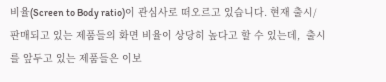비율(Screen to Body ratio)이 관심사로 떠오르고 있습니다. 현재 출시/판매되고 있는 제품들의 화면 비율이 상당히 높다고 할 수 있는데,  출시를 앞두고 있는 제품들은 이보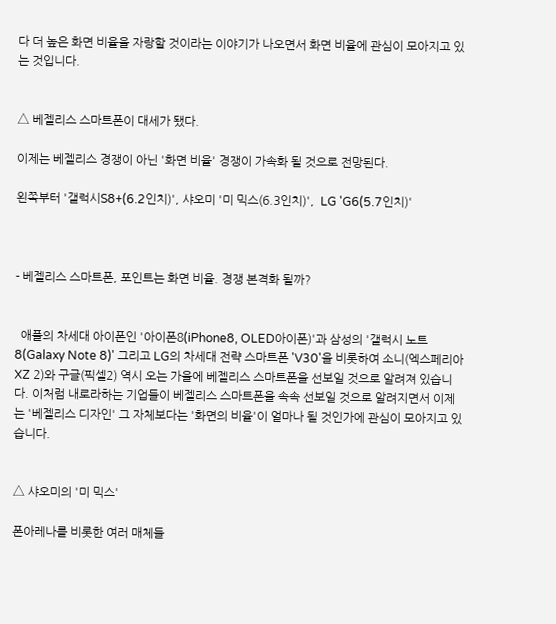다 더 높은 화면 비율을 자랑할 것이라는 이야기가 나오면서 화면 비율에 관심이 모아지고 있는 것입니다.


△ 베젤리스 스마트폰이 대세가 됐다.

이제는 베젤리스 경쟁이 아닌 '화면 비율' 경쟁이 가속화 될 것으로 전망된다.

왼쪽부터 '갤럭시S8+(6.2인치)', 샤오미 '미 믹스(6.3인치)',  LG 'G6(5.7인치)'



- 베젤리스 스마트폰, 포인트는 화면 비율. 경쟁 본격화 될까?


  애플의 차세대 아이폰인 '아이폰8(iPhone8, OLED아이폰)'과 삼성의 '갤럭시 노트8(Galaxy Note 8)' 그리고 LG의 차세대 전략 스마트폰 'V30'을 비롯하여 소니(엑스페리아 XZ 2)와 구글(픽셀2) 역시 오는 가을에 베젤리스 스마트폰을 선보일 것으로 알려져 있습니다. 이처럼 내로라하는 기업들이 베젤리스 스마트폰을 속속 선보일 것으로 알려지면서 이제는 '베젤리스 디자인' 그 자체보다는 '화면의 비율'이 얼마나 될 것인가에 관심이 모아지고 있습니다.


△ 샤오미의 '미 믹스'

폰아레나를 비롯한 여러 매체들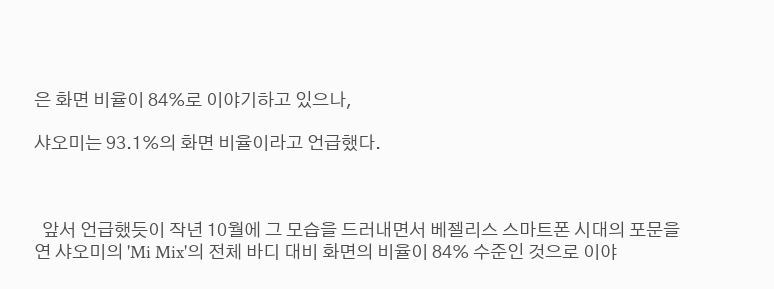은 화면 비율이 84%로 이야기하고 있으나,

샤오미는 93.1%의 화면 비율이라고 언급했다.



  앞서 언급했듯이 작년 10월에 그 모습을 드러내면서 베젤리스 스마트폰 시대의 포문을 연 샤오미의 'Mi Mix'의 전체 바디 대비 화면의 비율이 84% 수준인 것으로 이야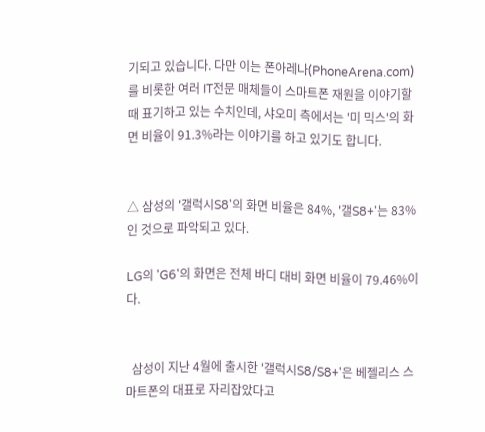기되고 있습니다. 다만 이는 폰아레나(PhoneArena.com)를 비롯한 여러 IT전문 매체들이 스마트폰 재원을 이야기할 때 표기하고 있는 수치인데, 샤오미 측에서는 '미 믹스'의 화면 비율이 91.3%라는 이야기를 하고 있기도 합니다.


△ 삼성의 '갤럭시S8'의 화면 비율은 84%, '갤S8+'는 83%인 것으로 파악되고 있다.

LG의 'G6'의 화면은 전체 바디 대비 화면 비율이 79.46%이다.


  삼성이 지난 4월에 출시한 '갤럭시S8/S8+'은 베젤리스 스마트폰의 대표로 자리잡았다고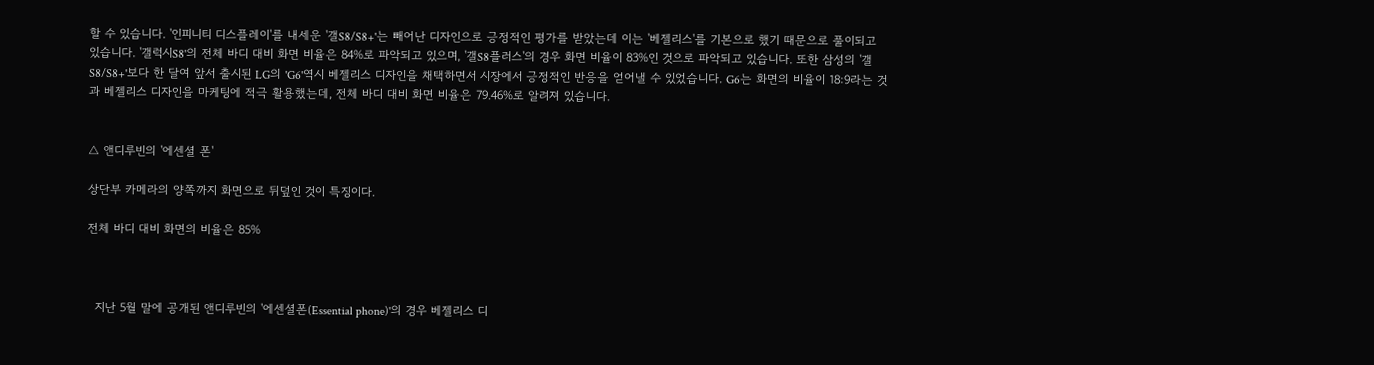할 수 있습니다. '인피니티 디스플레이'를 내세운 '갤S8/S8+'는 빼어난 디자인으로 긍정적인 평가를 받았는데 이는 '베젤리스'를 기본으로 했기 때문으로 풀이되고 있습니다. '갤럭시S8'의 전체 바디 대비 화면 비율은 84%로 파악되고 있으며, '갤S8플러스'의 경우 화면 비율이 83%인 것으로 파악되고 있습니다. 또한 삼성의 '갤S8/S8+'보다 한 달여 앞서 출시된 LG의 'G6'역시 베젤리스 디자인을 채택하면서 시장에서 긍정적인 반응을 얻어낼 수 있었습니다. G6는 화면의 비율이 18:9라는 것과 베젤리스 디자인을 마케팅에 적극 활용했는데, 전체 바디 대비 화면 비율은 79.46%로 알려져 있습니다.


△ 앤디루빈의 '에센셜 폰'

상단부 카메라의 양쪽까지 화면으로 뒤덮인 것이 특징이다.

전체 바디 대비 화면의 비율은 85%



  지난 5월 말에 공개된 앤디루빈의 '에센셜폰(Essential phone)'의 경우 베젤리스 디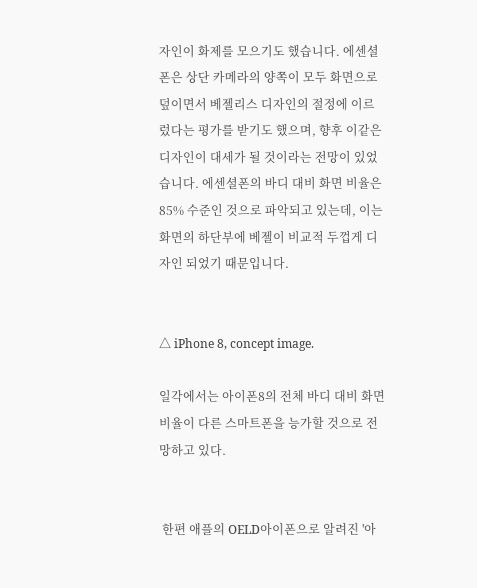자인이 화제를 모으기도 했습니다. 에센셜폰은 상단 카메라의 양쪽이 모두 화면으로 덮이면서 베젤리스 디자인의 절정에 이르렀다는 평가를 받기도 했으며, 향후 이같은 디자인이 대세가 될 것이라는 전망이 있었습니다. 에센셜폰의 바디 대비 화면 비율은 85% 수준인 것으로 파악되고 있는데, 이는 화면의 하단부에 베젤이 비교적 두껍게 디자인 되었기 때문입니다.


△ iPhone 8, concept image.

일각에서는 아이폰8의 전체 바디 대비 화면 비율이 다른 스마트폰을 능가할 것으로 전망하고 있다.


 한편 애플의 OELD아이폰으로 알려진 '아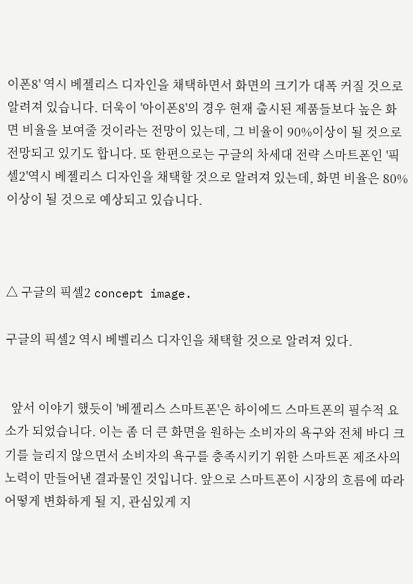이폰8' 역시 베젤리스 디자인을 채택하면서 화면의 크기가 대폭 커질 것으로 알려져 있습니다. 더욱이 '아이폰8'의 경우 현재 출시된 제품들보다 높은 화면 비율을 보여줄 것이라는 전망이 있는데, 그 비율이 90%이상이 될 것으로 전망되고 있기도 합니다. 또 한편으로는 구글의 차세대 전략 스마트폰인 '픽셀2'역시 베젤리스 디자인을 채택할 것으로 알려져 있는데, 화면 비율은 80%이상이 될 것으로 예상되고 있습니다.



△ 구글의 픽셀2 concept image.

구글의 픽셀2 역시 베벨리스 디자인을 채택할 것으로 알려져 있다.


  앞서 이야기 했듯이 '베젤리스 스마트폰'은 하이에드 스마트폰의 필수적 요소가 되었습니다. 이는 좀 더 큰 화면을 원하는 소비자의 욕구와 전체 바디 크기를 늘리지 않으면서 소비자의 욕구를 충족시키기 위한 스마트폰 제조사의 노력이 만들어낸 결과물인 것입니다. 앞으로 스마트폰이 시장의 흐름에 따라 어떻게 변화하게 될 지, 관심있게 지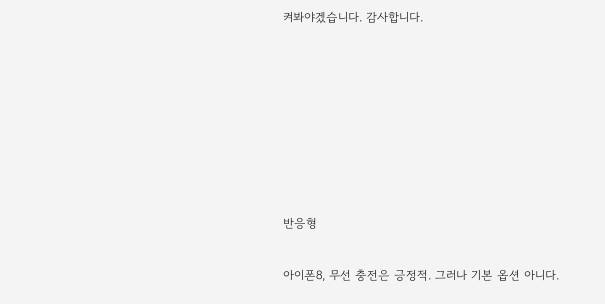켜봐야겠습니다. 감사합니다.







반응형

아이폰8, 무선 충전은 긍정적. 그러나 기본 옵션 아니다.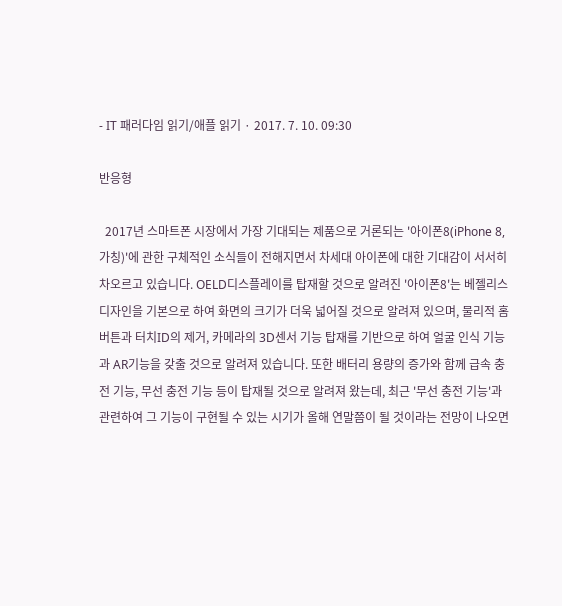- IT 패러다임 읽기/애플 읽기 · 2017. 7. 10. 09:30

반응형

  2017년 스마트폰 시장에서 가장 기대되는 제품으로 거론되는 '아이폰8(iPhone 8, 가칭)'에 관한 구체적인 소식들이 전해지면서 차세대 아이폰에 대한 기대감이 서서히 차오르고 있습니다. OELD디스플레이를 탑재할 것으로 알려진 '아이폰8'는 베젤리스 디자인을 기본으로 하여 화면의 크기가 더욱 넓어질 것으로 알려져 있으며, 물리적 홈버튼과 터치ID의 제거, 카메라의 3D센서 기능 탑재를 기반으로 하여 얼굴 인식 기능과 AR기능을 갖출 것으로 알려져 있습니다. 또한 배터리 용량의 증가와 함께 급속 충전 기능, 무선 충전 기능 등이 탑재될 것으로 알려져 왔는데, 최근 '무선 충전 기능'과 관련하여 그 기능이 구현될 수 있는 시기가 올해 연말쯤이 될 것이라는 전망이 나오면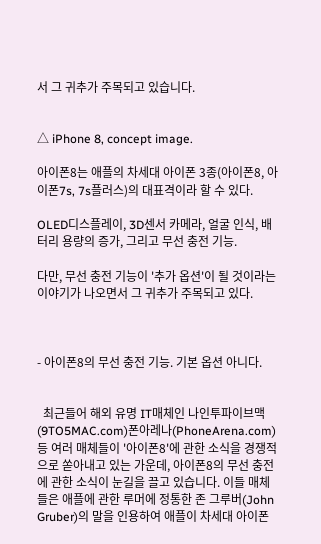서 그 귀추가 주목되고 있습니다.


△ iPhone 8, concept image.

아이폰8는 애플의 차세대 아이폰 3종(아이폰8, 아이폰7s, 7s플러스)의 대표격이라 할 수 있다.

OLED디스플레이, 3D센서 카메라, 얼굴 인식, 배터리 용량의 증가, 그리고 무선 충전 기능.

다만, 무선 충전 기능이 '추가 옵션'이 될 것이라는 이야기가 나오면서 그 귀추가 주목되고 있다.



- 아이폰8의 무선 충전 기능. 기본 옵션 아니다.


  최근들어 해외 유명 IT매체인 나인투파이브맥(9TO5MAC.com)폰아레나(PhoneArena.com) 등 여러 매체들이 '아이폰8'에 관한 소식을 경쟁적으로 쏟아내고 있는 가운데, 아이폰8의 무선 충전에 관한 소식이 눈길을 끌고 있습니다. 이들 매체들은 애플에 관한 루머에 정통한 존 그루버(John Gruber)의 말을 인용하여 애플이 차세대 아이폰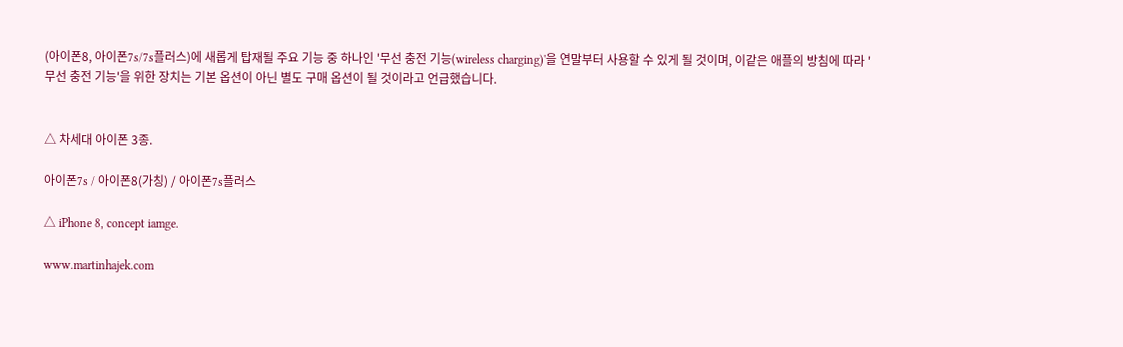(아이폰8, 아이폰7s/7s플러스)에 새롭게 탑재될 주요 기능 중 하나인 '무선 충전 기능(wireless charging)'을 연말부터 사용할 수 있게 될 것이며, 이같은 애플의 방침에 따라 '무선 충전 기능'을 위한 장치는 기본 옵션이 아닌 별도 구매 옵션이 될 것이라고 언급했습니다.


△ 차세대 아이폰 3종.

아이폰7s / 아이폰8(가칭) / 아이폰7s플러스

△ iPhone 8, concept iamge.

www.martinhajek.com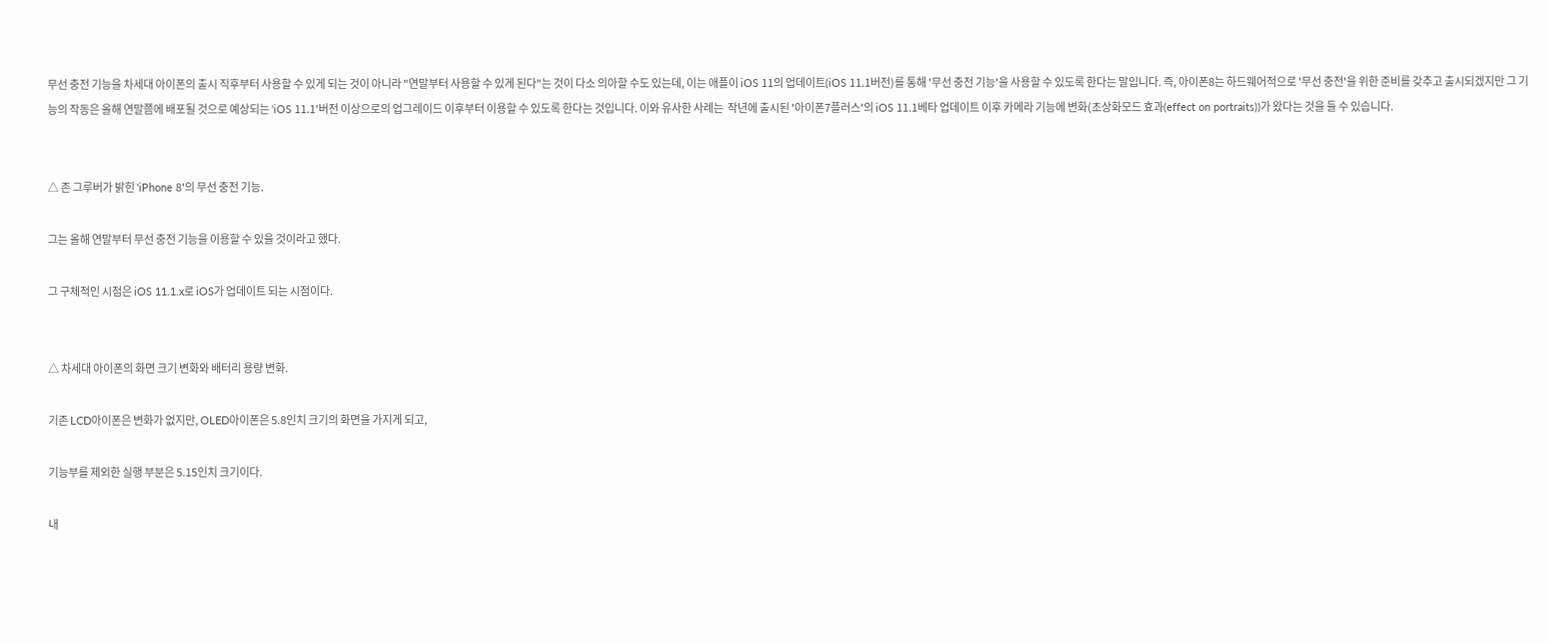무선 충전 기능을 차세대 아이폰의 출시 직후부터 사용할 수 있게 되는 것이 아니라 "연말부터 사용할 수 있게 된다"는 것이 다소 의아할 수도 있는데, 이는 애플이 iOS 11의 업데이트(iOS 11.1버전)를 통해 '무선 충전 기능'을 사용할 수 있도록 한다는 말입니다. 즉, 아이폰8는 하드웨어적으로 '무선 충전'을 위한 준비를 갖추고 출시되겠지만 그 기능의 작동은 올해 연말쯤에 배포될 것으로 예상되는 'iOS 11.1'버전 이상으로의 업그레이드 이후부터 이용할 수 있도록 한다는 것입니다. 이와 유사한 사례는  작년에 출시된 '아이폰7플러스'의 iOS 11.1베타 업데이트 이후 카메라 기능에 변화(초상화모드 효과(effect on portraits))가 왔다는 것을 들 수 있습니다.


△ 존 그루버가 밝힌 'iPhone 8'의 무선 충전 기능.

그는 올해 연말부터 무선 충전 기능을 이용할 수 있을 것이라고 했다.

그 구체적인 시점은 iOS 11.1.x로 iOS가 업데이트 되는 시점이다.


△ 차세대 아이폰의 화면 크기 변화와 배터리 용량 변화.

기존 LCD아이폰은 변화가 없지만, OLED아이폰은 5.8인치 크기의 화면을 가지게 되고,

기능부를 제외한 실행 부분은 5.15인치 크기이다.

내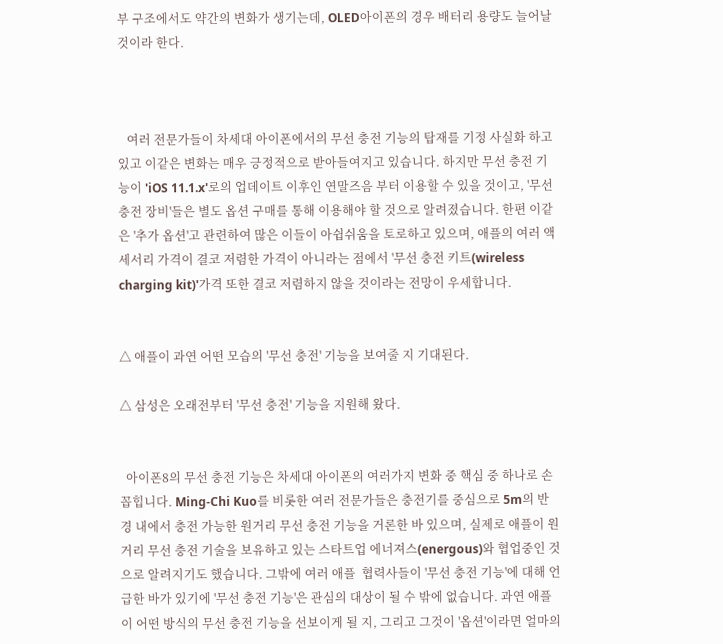부 구조에서도 약간의 변화가 생기는데, OLED아이폰의 경우 배터리 용량도 늘어날 것이라 한다.



   여러 전문가들이 차세대 아이폰에서의 무선 충전 기능의 탑재를 기정 사실화 하고 있고 이같은 변화는 매우 긍정적으로 받아들여지고 있습니다. 하지만 무선 충전 기능이 'iOS 11.1.x'로의 업데이트 이후인 연말즈음 부터 이용할 수 있을 것이고, '무선 충전 장비'들은 별도 옵션 구매를 통해 이용해야 할 것으로 알려졌습니다. 한편 이같은 '추가 옵션'고 관련하여 많은 이들이 아쉽쉬움을 토로하고 있으며, 애플의 여러 액세서리 가격이 결코 저렴한 가격이 아니라는 점에서 '무선 충전 키트(wireless charging kit)'가격 또한 결코 저렴하지 않을 것이라는 전망이 우세합니다.


△ 애플이 과연 어떤 모습의 '무선 충전' 기능을 보여줄 지 기대된다.

△ 삼성은 오래전부터 '무선 충전' 기능을 지원해 왔다.


  아이폰8의 무선 충전 기능은 차세대 아이폰의 여러가지 변화 중 핵심 중 하나로 손꼽힙니다. Ming-Chi Kuo를 비롯한 여러 전문가들은 충전기를 중심으로 5m의 반경 내에서 충전 가능한 원거리 무선 충전 기능을 거론한 바 있으며, 실제로 애플이 원거리 무선 충전 기술을 보유하고 있는 스타트업 에너져스(energous)와 협업중인 것으로 알려지기도 했습니다. 그밖에 여러 애플  협력사들이 '무선 충전 기능'에 대해 언급한 바가 있기에 '무선 충전 기능'은 관심의 대상이 될 수 밖에 없습니다. 과연 애플이 어떤 방식의 무선 충전 기능을 선보이게 될 지, 그리고 그것이 '옵션'이라면 얼마의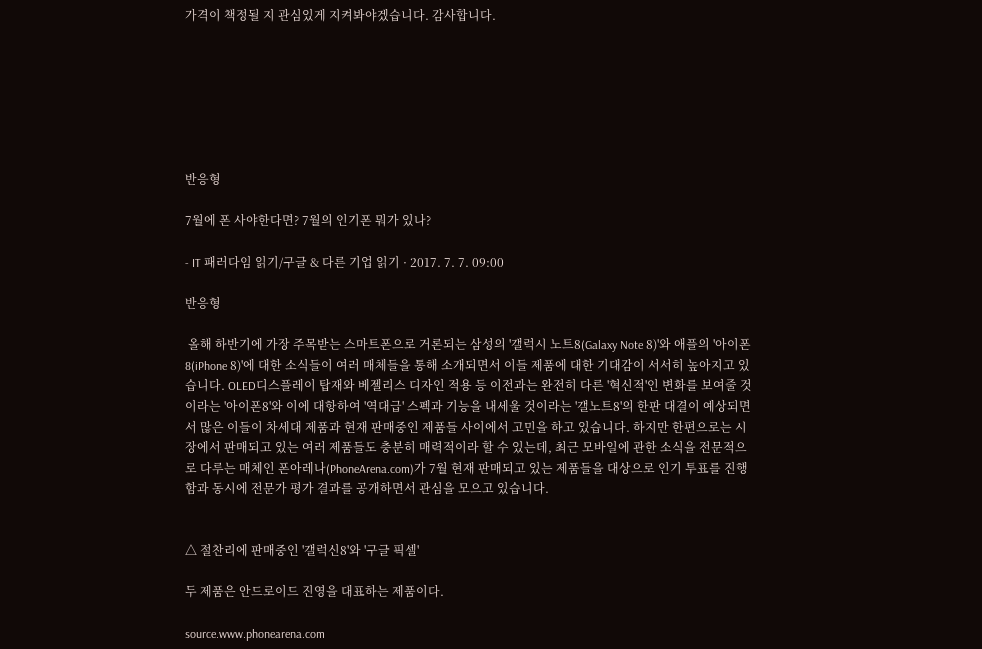가격이 책정될 지 관심있게 지켜봐야겠습니다. 감사합니다.







반응형

7월에 폰 사야한다면? 7월의 인기폰 뭐가 있나?

- IT 패러다임 읽기/구글 & 다른 기업 읽기 · 2017. 7. 7. 09:00

반응형

 올해 하반기에 가장 주목받는 스마트폰으로 거론되는 삼성의 '갤럭시 노트8(Galaxy Note 8)'와 애플의 '아이폰8(iPhone 8)'에 대한 소식들이 여러 매체들을 통해 소개되면서 이들 제품에 대한 기대감이 서서히 높아지고 있습니다. OLED디스플레이 탑재와 베젤리스 디자인 적용 등 이전과는 완전히 다른 '혁신적'인 변화를 보여줄 것이라는 '아이폰8'와 이에 대항하여 '역대급' 스펙과 기능을 내세울 것이라는 '갤노트8'의 한판 대결이 예상되면서 많은 이들이 차세대 제품과 현재 판매중인 제품들 사이에서 고민을 하고 있습니다. 하지만 한편으로는 시장에서 판매되고 있는 여러 제품들도 충분히 매력적이라 할 수 있는데, 최근 모바일에 관한 소식을 전문적으로 다루는 매체인 폰아레나(PhoneArena.com)가 7월 현재 판매되고 있는 제품들을 대상으로 인기 투표를 진행함과 동시에 전문가 평가 결과를 공개하면서 관심을 모으고 있습니다.


△ 절찬리에 판매중인 '갤럭신8'와 '구글 픽셀'

두 제품은 안드로이드 진영을 대표하는 제품이다.

source.www.phonearena.com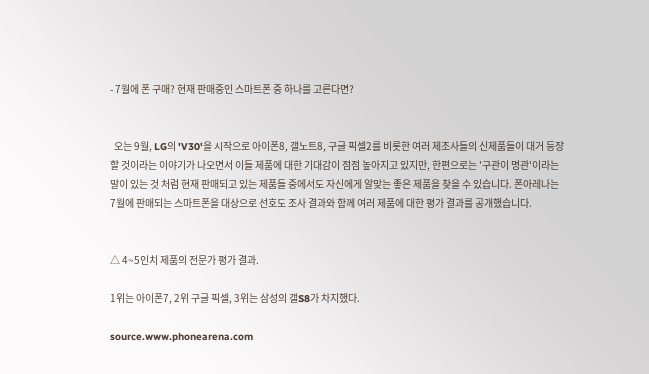- 7월에 폰 구매? 현재 판매중인 스마트폰 중 하나를 고른다면?


  오는 9월, LG의 'V30'을 시작으로 아이폰8, 갤노트8, 구글 픽셀2를 비롯한 여러 제조사들의 신제품들이 대거 등장할 것이라는 이야기가 나오면서 이들 제품에 대한 기대감이 점점 높아지고 있지만, 한편으로는 '구관이 명관'이라는 말이 있는 것 처럼 현재 판매되고 있는 제품들 중에서도 자신에게 알맞는 좋은 제품을 찾을 수 있습니다. 폰아레나는 7월에 판매되는 스마트폰을 대상으로 선호도 조사 결과와 함께 여러 제품에 대한 평가 결과를 공개했습니다.


△ 4~5인치 제품의 전문가 평가 결과.

1위는 아이폰7, 2위 구글 픽셀, 3위는 삼성의 갤S8가 차지했다.

source.www.phonearena.com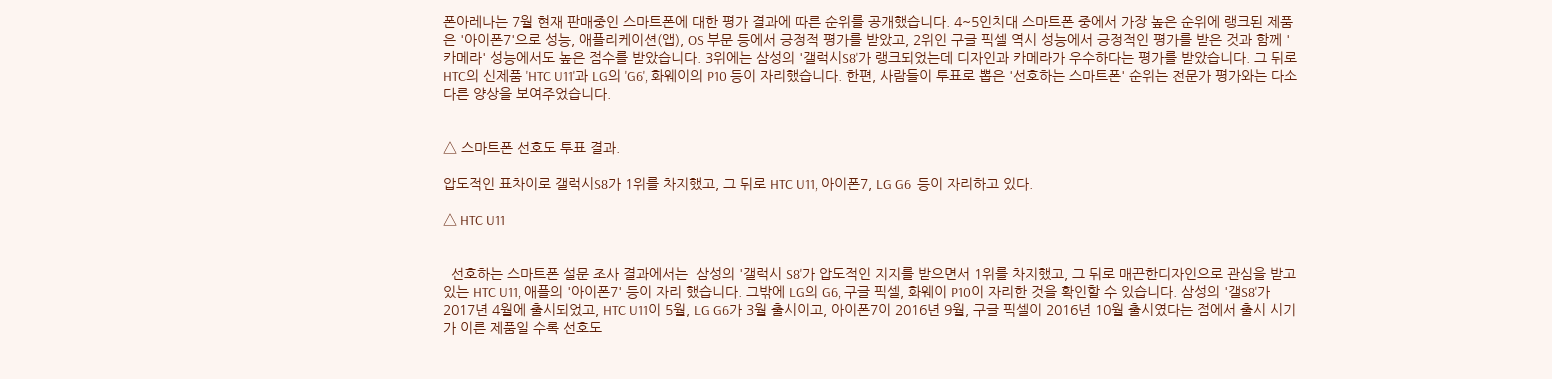폰아레나는 7월 현재 판매중인 스마트폰에 대한 평가 결과에 따른 순위를 공개했습니다. 4~5인치대 스마트폰 중에서 가장 높은 순위에 랭크된 제품은 '아이폰7'으로 성능, 애플리케이션(앱), OS 부문 등에서 긍정적 평가를 받았고, 2위인 구글 픽셀 역시 성능에서 긍정적인 평가를 받은 것과 함께 '카메라' 성능에서도 높은 점수를 받았습니다. 3위에는 삼성의 '갤럭시S8'가 랭크되었는데 디자인과 카메라가 우수하다는 평가를 받았습니다. 그 뒤로 HTC의 신제품 'HTC U11'과 LG의 'G6', 화웨이의 P10 등이 자리했습니다. 한편, 사람들이 투표로 뽑은 '선호하는 스마트폰' 순위는 전문가 평가와는 다소 다른 양상을 보여주었습니다.


△ 스마트폰 선호도 투표 결과.

압도적인 표차이로 갤럭시S8가 1위를 차지했고, 그 뒤로 HTC U11, 아이폰7, LG G6  등이 자리하고 있다.

△ HTC U11


  선호하는 스마트폰 설문 조사 결과에서는  삼성의 '갤럭시 S8'가 압도적인 지지를 받으면서 1위를 차지했고, 그 뒤로 매끈한디자인으로 관심을 받고 있는 HTC U11, 애플의 '아이폰7' 등이 자리 했습니다. 그밖에 LG의 G6, 구글 픽셀, 화웨이 P10이 자리한 것을 확인할 수 있습니다. 삼성의 '갤S8'가 2017년 4월에 출시되었고, HTC U11이 5월, LG G6가 3월 출시이고, 아이폰7이 2016년 9월, 구글 픽셀이 2016년 10월 출시였다는 점에서 출시 시기가 이른 제품일 수록 선호도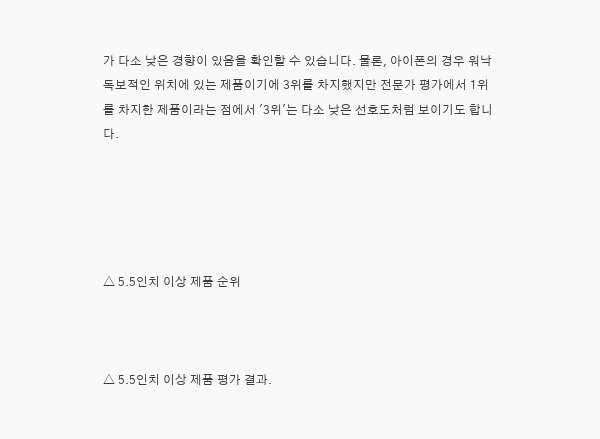가 다소 낮은 경향이 있음을 확인할 수 있습니다. 물론, 아이폰의 경우 워낙 독보적인 위치에 있는 제품이기에 3위를 차지했지만 전문가 평가에서 1위를 차지한 제품이라는 점에서 '3위'는 다소 낮은 선호도처럼 보이기도 합니다.





△ 5.5인치 이상 제품 순위



△ 5.5인치 이상 제품 평가 결과.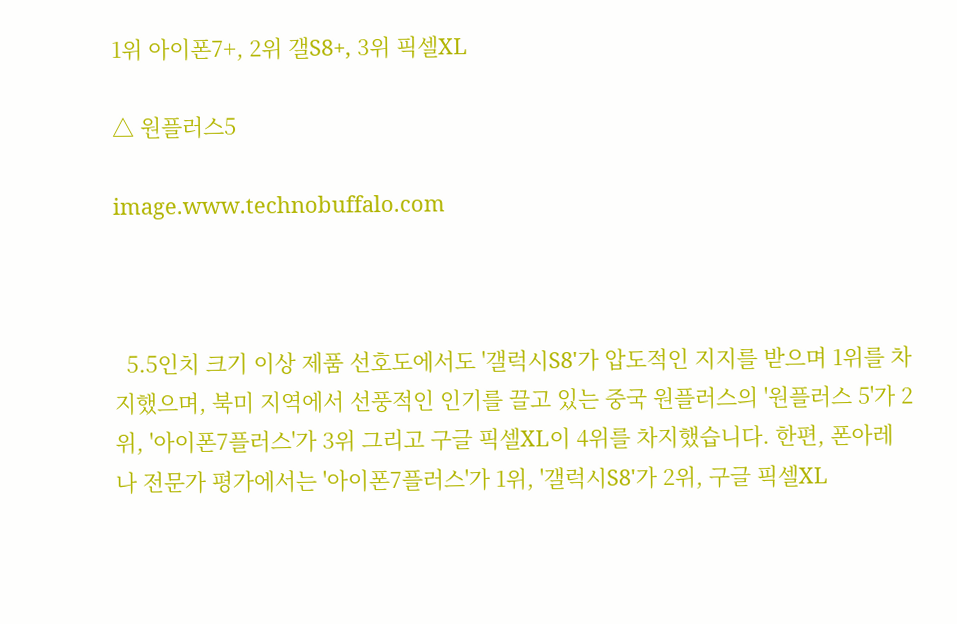1위 아이폰7+, 2위 갤S8+, 3위 픽셀XL

△ 원플러스5

image.www.technobuffalo.com



  5.5인치 크기 이상 제품 선호도에서도 '갤럭시S8'가 압도적인 지지를 받으며 1위를 차지했으며, 북미 지역에서 선풍적인 인기를 끌고 있는 중국 원플러스의 '원플러스 5'가 2위, '아이폰7플러스'가 3위 그리고 구글 픽셀XL이 4위를 차지했습니다. 한편, 폰아레나 전문가 평가에서는 '아이폰7플러스'가 1위, '갤럭시S8'가 2위, 구글 픽셀XL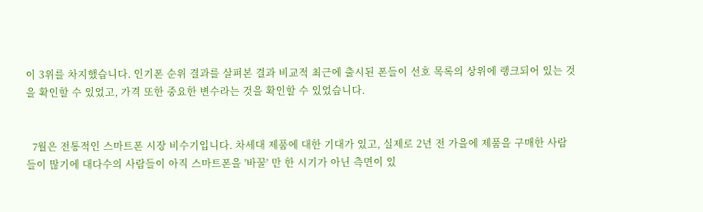이 3위를 차지했습니다. 인기폰 순위 결과를 살펴본 결과 비교적 최근에 출시된 폰들이 선호 목록의 상위에 랭크되어 있는 것을 확인할 수 있었고, 가격 또한 중요한 변수라는 것을 확인할 수 있었습니다.


  7월은 전통적인 스마트폰 시장 비수기입니다. 차세대 제품에 대한 기대가 있고, 실제로 2년 전 가을에 제품을 구매한 사람들이 많기에 대다수의 사람들이 아직 스마트폰을 '바꿀' 만 한 시기가 아닌 측면이 있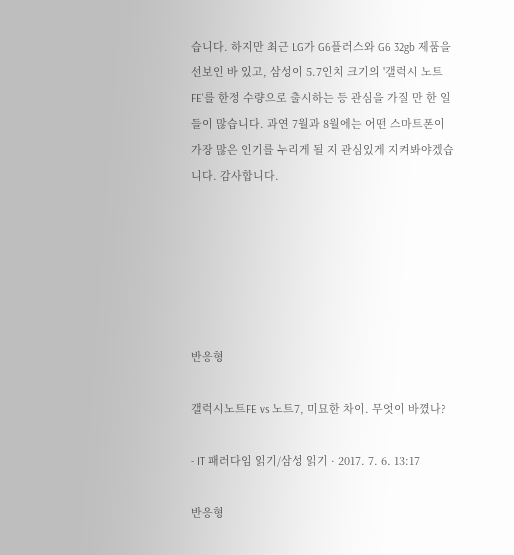습니다. 하지만 최근 LG가 G6플러스와 G6 32gb 제품을 선보인 바 있고, 삼성이 5.7인치 크기의 '갤럭시 노트FE'를 한정 수량으로 출시하는 등 관심을 가질 만 한 일들이 많습니다. 과연 7월과 8월에는 어떤 스마트폰이 가장 많은 인기를 누리게 될 지 관심있게 지켜봐야겠습니다. 감사합니다.






반응형

갤럭시노트FE vs 노트7, 미묘한 차이. 무엇이 바꼈나?

- IT 패러다임 읽기/삼성 읽기 · 2017. 7. 6. 13:17

반응형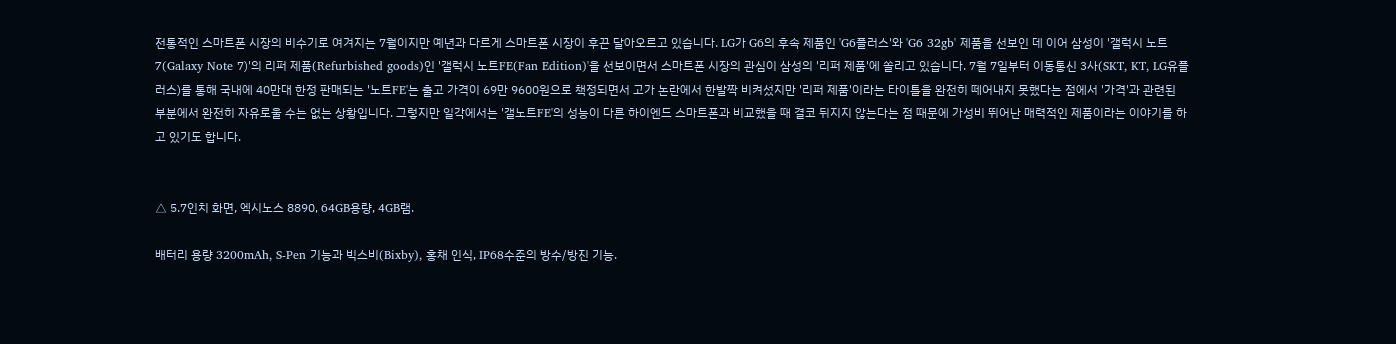전통적인 스마트폰 시장의 비수기로 여겨지는 7월이지만 예년과 다르게 스마트폰 시장이 후끈 달아오르고 있습니다. LG가 G6의 후속 제품인 'G6플러스'와 'G6 32gb' 제품을 선보인 데 이어 삼성이 '갤럭시 노트7(Galaxy Note 7)'의 리퍼 제품(Refurbished goods)인 '갤럭시 노트FE(Fan Edition)'을 선보이면서 스마트폰 시장의 관심이 삼성의 '리퍼 제품'에 쏠리고 있습니다. 7월 7일부터 이동통신 3사(SKT, KT, LG유플러스)를 통해 국내에 40만대 한정 판매되는 '노트FE'는 출고 가격이 69만 9600원으로 책정되면서 고가 논란에서 한발짝 비켜섰지만 '리퍼 제품'이라는 타이틀을 완전히 떼어내지 못했다는 점에서 '가격'과 관련된 부분에서 완전히 자유로울 수는 없는 상황입니다. 그렇지만 일각에서는 '갤노트FE'의 성능이 다른 하이엔드 스마트폰과 비교했을 때 결코 뒤지지 않는다는 점 때문에 가성비 뛰어난 매력적인 제품이라는 이야기를 하고 있기도 합니다.


△ 5.7인치 화면, 엑시노스 8890, 64GB용량, 4GB램.

배터리 용량 3200mAh, S-Pen 기능과 빅스비(Bixby), 홍채 인식, IP68수준의 방수/방진 기능.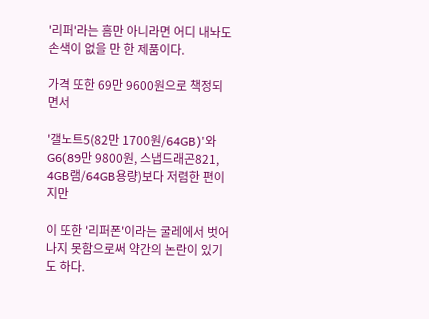'리퍼'라는 흠만 아니라면 어디 내놔도 손색이 없을 만 한 제품이다.

가격 또한 69만 9600원으로 책정되면서

'갤노트5(82만 1700원/64GB)'와 G6(89만 9800원, 스냅드래곤821, 4GB램/64GB용량)보다 저렴한 편이지만

이 또한 '리퍼폰'이라는 굴레에서 벗어나지 못함으로써 약간의 논란이 있기도 하다.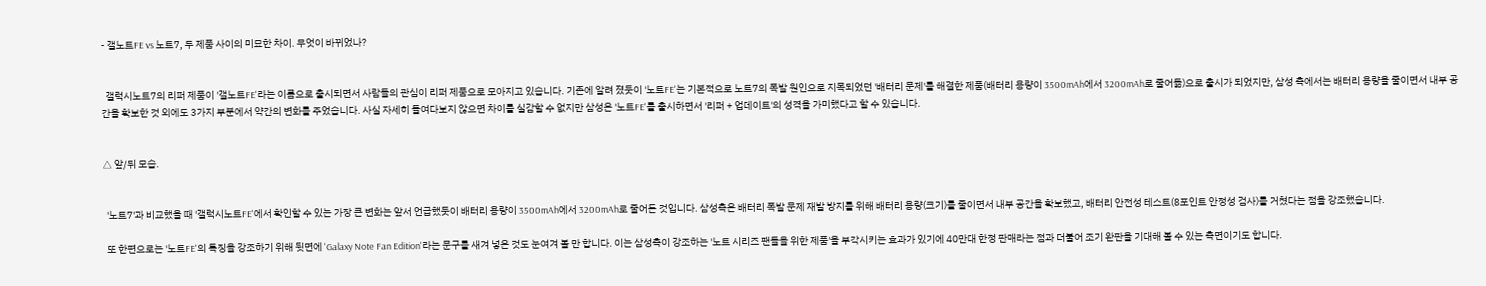- 갤노트FE vs 노트7, 두 제품 사이의 미묘한 차이. 무엇이 바뀌었나?


  갤럭시노트7의 리퍼 제품이 '갤노트FE'라는 이름으로 출시되면서 사람들의 관심이 리퍼 제품으로 모아지고 있습니다. 기존에 알려 졌듯이 '노트FE'는 기본적으로 노트7의 폭발 원인으로 지목되었던 '배터리 문제'를 해결한 제품(배터리 용량이 3500mAh에서 3200mAh로 줄어듦)으로 출시가 되었지만, 삼성 측에서는 배터리 용량을 줄이면서 내부 공간을 확보한 것 외에도 3가지 부분에서 약간의 변화를 주었습니다. 사실 자세히 들여다보지 않으면 차이를 실감할 수 없지만 삼성은 '노트FE'를 출시하면서 '리퍼 + 업데이트'의 성격을 가미했다고 할 수 있습니다.


△ 앞/뒤 모습.


  '노트7'과 비교했을 때 '갤럭시노트FE'에서 확인할 수 있는 가장 큰 변화는 앞서 언급했듯이 배터리 용량이 3500mAh에서 3200mAh로 줄어든 것입니다. 삼성측은 배터리 폭발 문제 재발 방지를 위해 배터리 용량(크기)를 줄이면서 내부 공간을 확보했고, 배터리 안전성 테스트(8포인트 안정성 검사)를 거쳤다는 점을 강조했습니다.

  또 한편으로는 '노트FE'의 특징을 강조하기 위해 뒷면에 'Galaxy Note Fan Edition'라는 문구를 새겨 넣은 것도 눈여겨 볼 만 합니다. 이는 삼성측이 강조하는 '노트 시리즈 팬들을 위한 제품'을 부각시키는 효과가 있기에 40만대 한정 판매라는 점과 더불어 조기 완판을 기대해 볼 수 있는 측면이기도 합니다.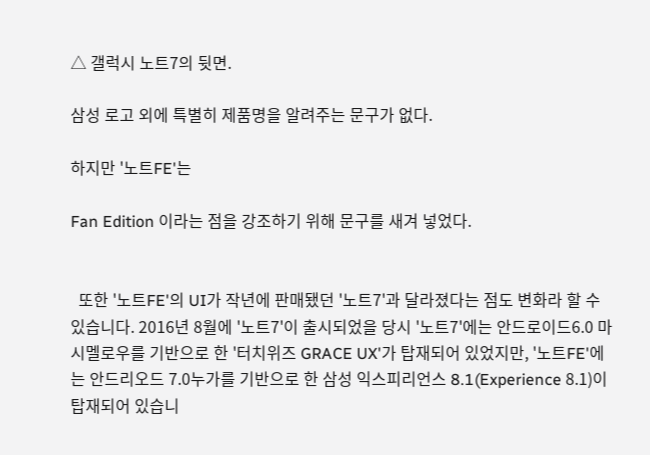△ 갤럭시 노트7의 뒷면.

삼성 로고 외에 특별히 제품명을 알려주는 문구가 없다.

하지만 '노트FE'는

Fan Edition 이라는 점을 강조하기 위해 문구를 새겨 넣었다.


  또한 '노트FE'의 UI가 작년에 판매됐던 '노트7'과 달라졌다는 점도 변화라 할 수 있습니다. 2016년 8월에 '노트7'이 출시되었을 당시 '노트7'에는 안드로이드6.0 마시멜로우를 기반으로 한 '터치위즈 GRACE UX'가 탑재되어 있었지만, '노트FE'에는 안드리오드 7.0누가를 기반으로 한 삼성 익스피리언스 8.1(Experience 8.1)이 탑재되어 있습니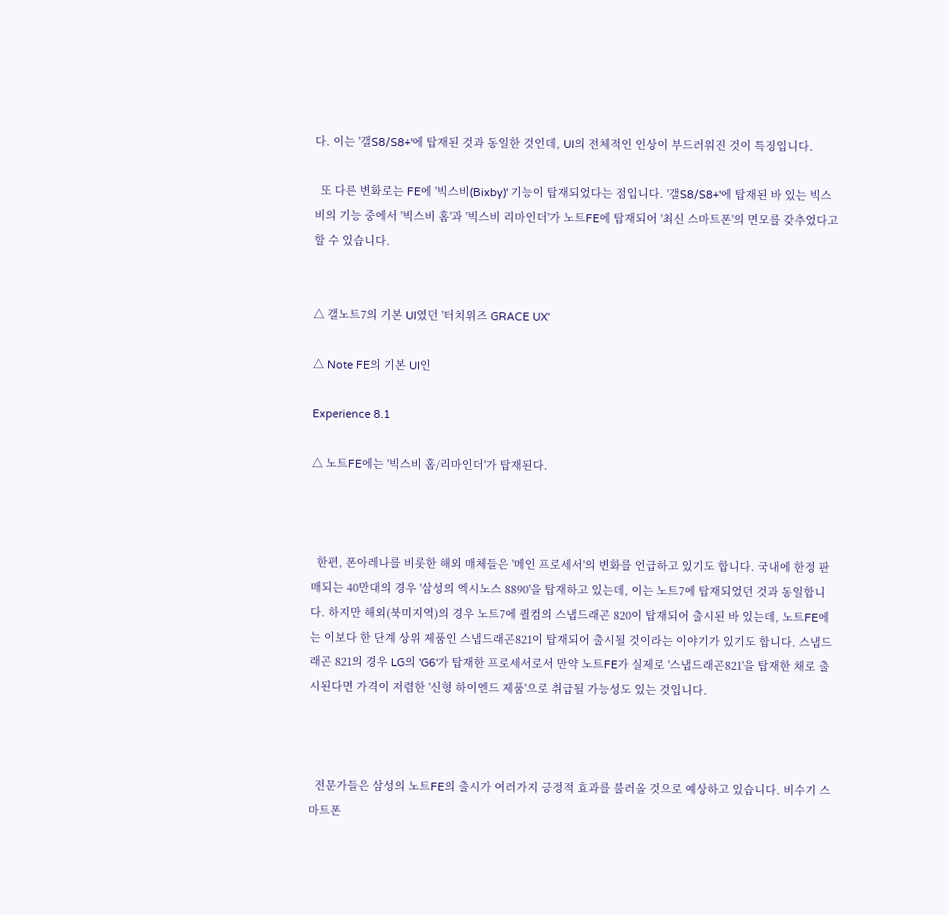다. 이는 '갤S8/S8+'에 탑재된 것과 동일한 것인데, UI의 전체적인 인상이 부드러워진 것이 특징입니다.

  또 다른 변화로는 FE에 '빅스비(Bixby)' 기능이 탑재되었다는 점입니다. '갤S8/S8+'에 탑재된 바 있는 빅스비의 기능 중에서 '빅스비 홈'과 '빅스비 리마인더'가 노트FE에 탑재되어 '최신 스마트폰'의 면모를 갖추었다고 할 수 있습니다.


△ 갤노트7의 기본 UI였던 '터치위즈 GRACE UX'

△ Note FE의 기본 UI인

Experience 8.1

△ 노트FE에는 '빅스비 홈/리마인더'가 탑재된다.



  한편, 폰아레나를 비롯한 해외 매체들은 '메인 프로세서'의 변화를 언급하고 있기도 합니다. 국내에 한정 판매되는 40만대의 경우 '삼성의 엑시노스 8890'을 탑재하고 있는데, 이는 노트7에 탑재되었던 것과 동일합니다. 하지만 해외(북미지역)의 경우 노트7에 퀄컴의 스냅드래곤 820이 탑재되어 출시된 바 있는데, 노트FE에는 이보다 한 단계 상위 제품인 스냅드래곤821이 탑재되어 출시될 것이라는 이야기가 있기도 합니다. 스냅드래곤 821의 경우 LG의 'G6'가 탑재한 프로세서로서 만약 노트FE가 실제로 '스냅드래곤821'을 탑재한 채로 출시된다면 가격이 저렴한 '신형 하이엔드 제품'으로 취급될 가능성도 있는 것입니다.



  전문가들은 삼성의 노트FE의 출시가 여러가지 긍정적 효과를 불러올 것으로 예상하고 있습니다. 비수기 스마트폰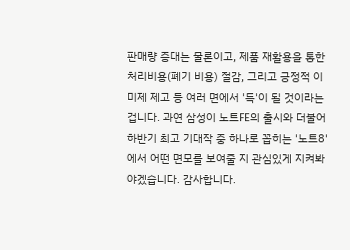판매량 증대는 물론이고, 제품 재활용을 통한 처리비용(폐기 비용) 절감, 그리고 긍정적 이미제 제고 등 여러 면에서 '득'이 될 것이라는 겁니다. 과연 삼성이 노트FE의 출시와 더불어 하반기 최고 기대작 중 하나로 꼽히는 '노트8'에서 어떤 면모를 보여줄 지 관심있게 지켜봐야겠습니다. 감사합니다.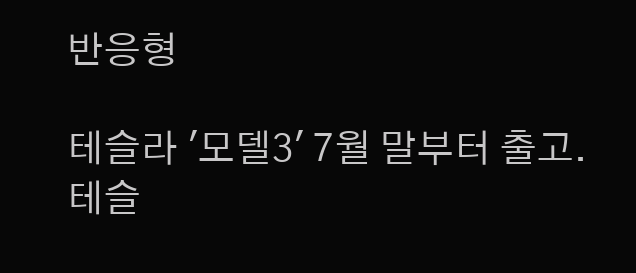반응형

테슬라 '모델3' 7월 말부터 출고. 테슬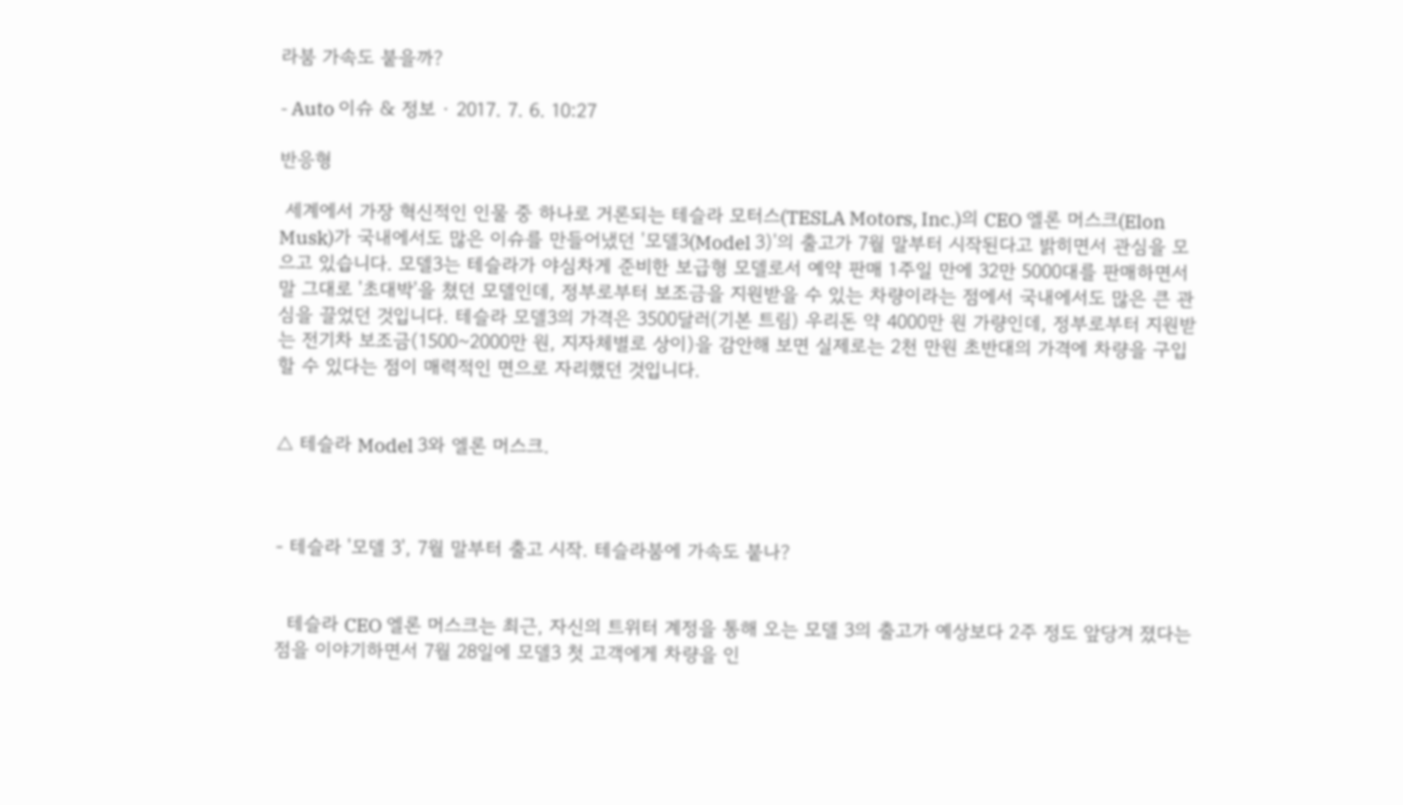라붐 가속도 붙을까?

- Auto 이슈 & 정보 · 2017. 7. 6. 10:27

반응형

 세계에서 가장 혁신적인 인물 중 하나로 거론되는 테슬라 모터스(TESLA Motors, Inc.)의 CEO 엘론 머스크(Elon Musk)가 국내에서도 많은 이슈를 만들어냈던 '모델3(Model 3)'의 출고가 7월 말부터 시작된다고 밝히면서 관심을 모으고 있습니다. 모델3는 테슬라가 야심차게 준비한 보급형 모델로서 예약 판매 1주일 만에 32만 5000대를 판매하면서 말 그대로 '초대박'을 쳤던 모델인데, 정부로부터 보조금을 지원받을 수 있는 차량이라는 점에서 국내에서도 많은 큰 관심을 끌었던 것입니다. 테슬라 모델3의 가격은 3500달러(기본 트림) 우리돈 약 4000만 원 가량인데, 정부로부터 지원받는 전기차 보조금(1500~2000만 원, 지자체별로 상이)을 감안해 보면 실제로는 2천 만원 초반대의 가격에 차량을 구입할 수 있다는 점이 매력적인 면으로 자리했던 것입니다.


△ 테슬라 Model 3와 엘론 머스크.



- 테슬라 '모델 3', 7월 말부터 출고 시작. 테슬라붐에 가속도 붙나?


  테슬라 CEO 엘론 머스크는 최근, 자신의 트위터 계정을 통해 오는 모델 3의 출고가 예상보다 2주 정도 앞당겨 졌다는 점을 이야기하면서 7월 28일에 모델3 첫 고객에게 차량을 인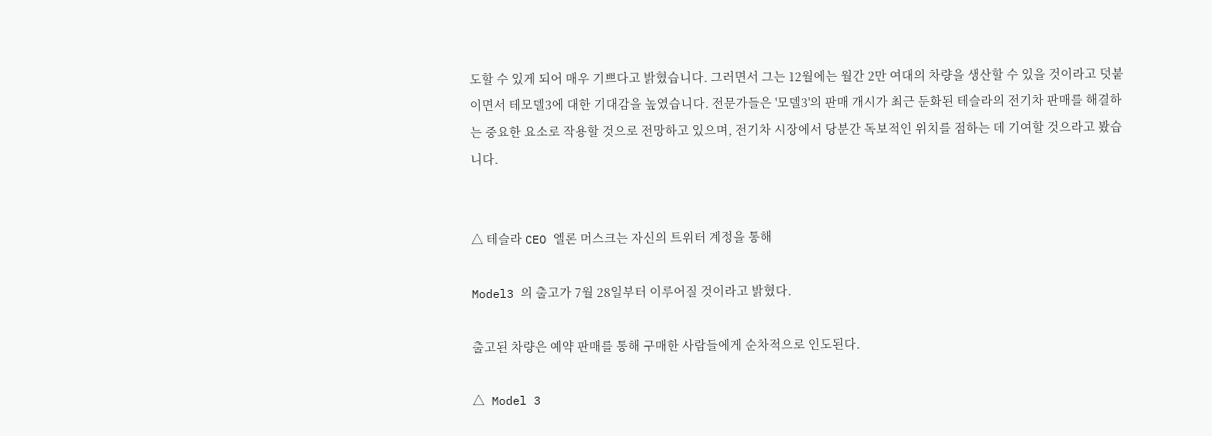도할 수 있게 되어 매우 기쁘다고 밝혔습니다. 그러면서 그는 12월에는 월간 2만 여대의 차량을 생산할 수 있을 것이라고 덧붙이면서 테모델3에 대한 기대감을 높였습니다. 전문가들은 '모델3'의 판매 개시가 최근 둔화된 테슬라의 전기차 판매를 해결하는 중요한 요소로 작용할 것으로 전망하고 있으며, 전기차 시장에서 당분간 독보적인 위치를 점하는 데 기여할 것으라고 봤습니다.


△ 테슬라 CEO 엘론 머스크는 자신의 트위터 계정을 통해

Model3 의 출고가 7월 28일부터 이루어질 것이라고 밝혔다.

출고된 차량은 예약 판매를 통해 구매한 사람들에게 순차적으로 인도된다.

△ Model 3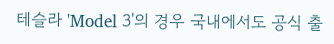테슬라 'Model 3'의 경우 국내에서도 공식 출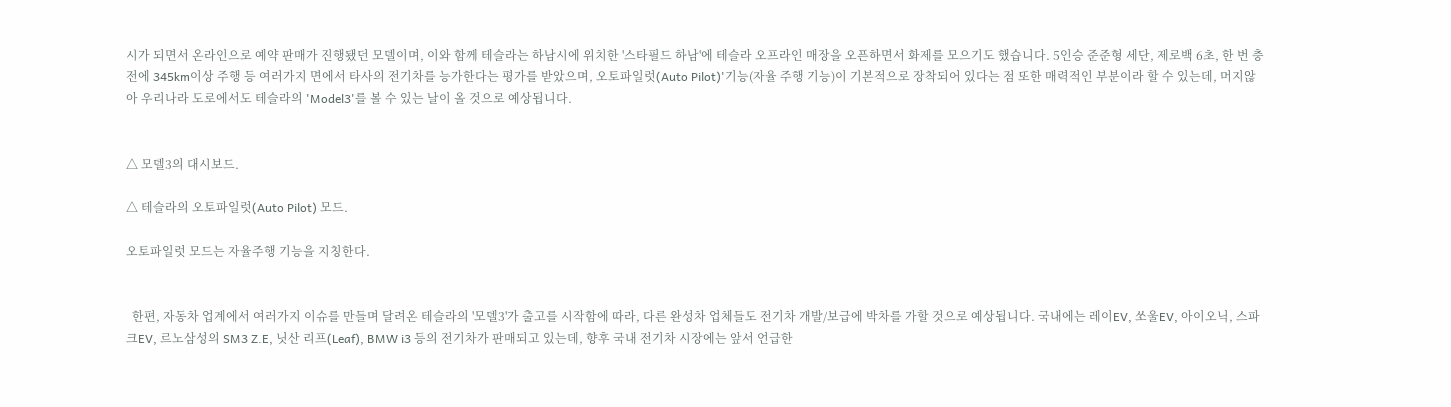시가 되면서 온라인으로 예약 판매가 진행됐던 모델이며, 이와 함께 테슬라는 하남시에 위치한 '스타필드 하남'에 테슬라 오프라인 매장을 오픈하면서 화제를 모으기도 했습니다. 5인승 준준형 세단, 제로백 6초, 한 번 충전에 345km이상 주행 등 여러가지 면에서 타사의 전기차를 능가한다는 평가를 받았으며, 오토파일럿(Auto Pilot)'기능(자율 주행 기능)이 기본적으로 장착되어 있다는 점 또한 매력적인 부분이라 할 수 있는데, 머지않아 우리나라 도로에서도 테슬라의 'Model3'를 볼 수 있는 날이 올 것으로 예상됩니다.


△ 모델3의 대시보드.

△ 테슬라의 오토파일럿(Auto Pilot) 모드.

오토파일럿 모드는 자율주행 기능을 지칭한다.


  한편, 자동차 업계에서 여러가지 이슈를 만들며 달려온 테슬라의 '모델3'가 출고를 시작함에 따라, 다른 완성차 업체들도 전기차 개발/보급에 박차를 가할 것으로 예상됩니다. 국내에는 레이EV, 쏘울EV, 아이오닉, 스파크EV, 르노삼성의 SM3 Z.E, 닛산 리프(Leaf), BMW i3 등의 전기차가 판매되고 있는데, 향후 국내 전기차 시장에는 앞서 언급한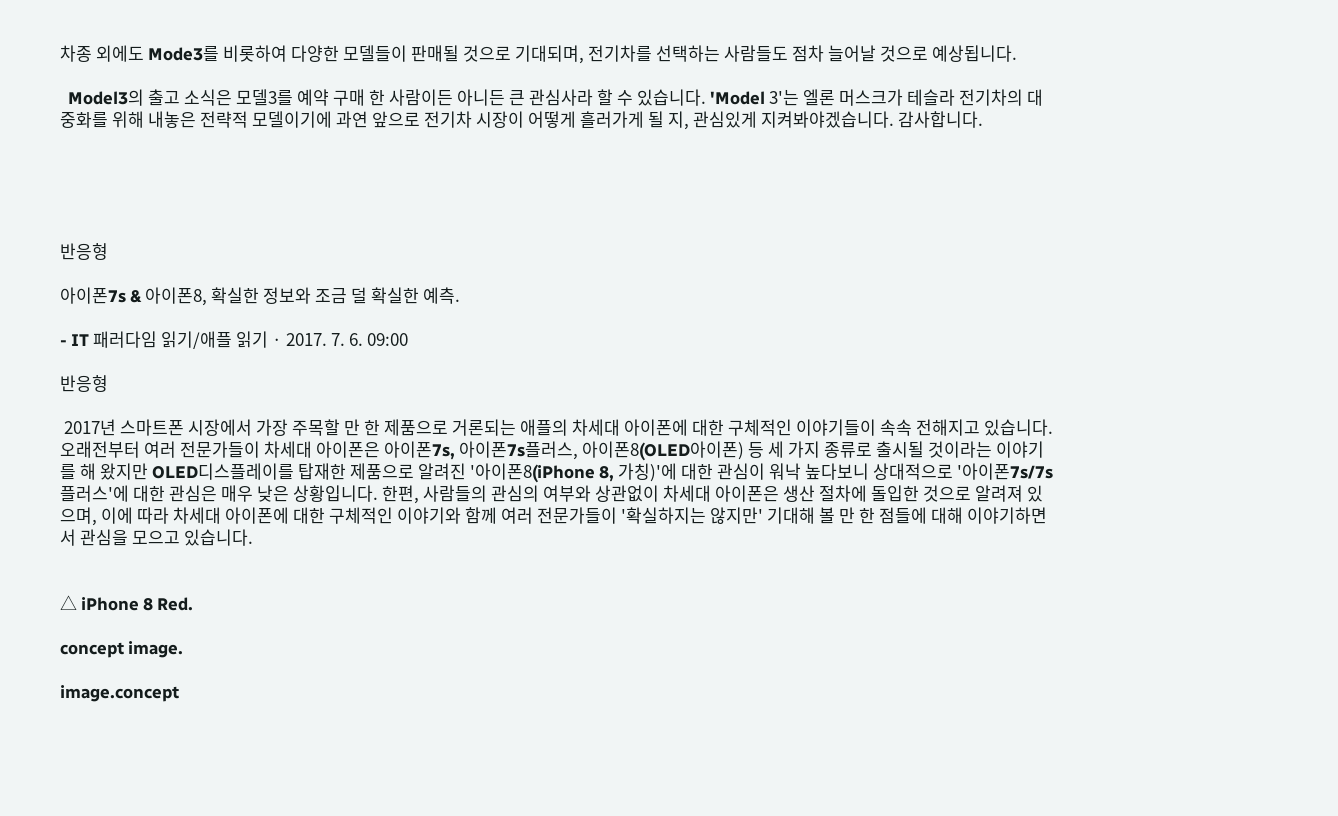차종 외에도 Mode3를 비롯하여 다양한 모델들이 판매될 것으로 기대되며, 전기차를 선택하는 사람들도 점차 늘어날 것으로 예상됩니다.

  Model3의 출고 소식은 모델3를 예약 구매 한 사람이든 아니든 큰 관심사라 할 수 있습니다. 'Model 3'는 엘론 머스크가 테슬라 전기차의 대중화를 위해 내놓은 전략적 모델이기에 과연 앞으로 전기차 시장이 어떻게 흘러가게 될 지, 관심있게 지켜봐야겠습니다. 감사합니다.





반응형

아이폰7s & 아이폰8, 확실한 정보와 조금 덜 확실한 예측.

- IT 패러다임 읽기/애플 읽기 · 2017. 7. 6. 09:00

반응형

 2017년 스마트폰 시장에서 가장 주목할 만 한 제품으로 거론되는 애플의 차세대 아이폰에 대한 구체적인 이야기들이 속속 전해지고 있습니다. 오래전부터 여러 전문가들이 차세대 아이폰은 아이폰7s, 아이폰7s플러스, 아이폰8(OLED아이폰) 등 세 가지 종류로 출시될 것이라는 이야기를 해 왔지만 OLED디스플레이를 탑재한 제품으로 알려진 '아이폰8(iPhone 8, 가칭)'에 대한 관심이 워낙 높다보니 상대적으로 '아이폰7s/7s플러스'에 대한 관심은 매우 낮은 상황입니다. 한편, 사람들의 관심의 여부와 상관없이 차세대 아이폰은 생산 절차에 돌입한 것으로 알려져 있으며, 이에 따라 차세대 아이폰에 대한 구체적인 이야기와 함께 여러 전문가들이 '확실하지는 않지만' 기대해 볼 만 한 점들에 대해 이야기하면서 관심을 모으고 있습니다.


△ iPhone 8 Red.

concept image.

image.concept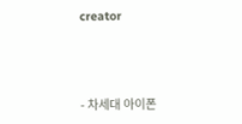creator



- 차세대 아이폰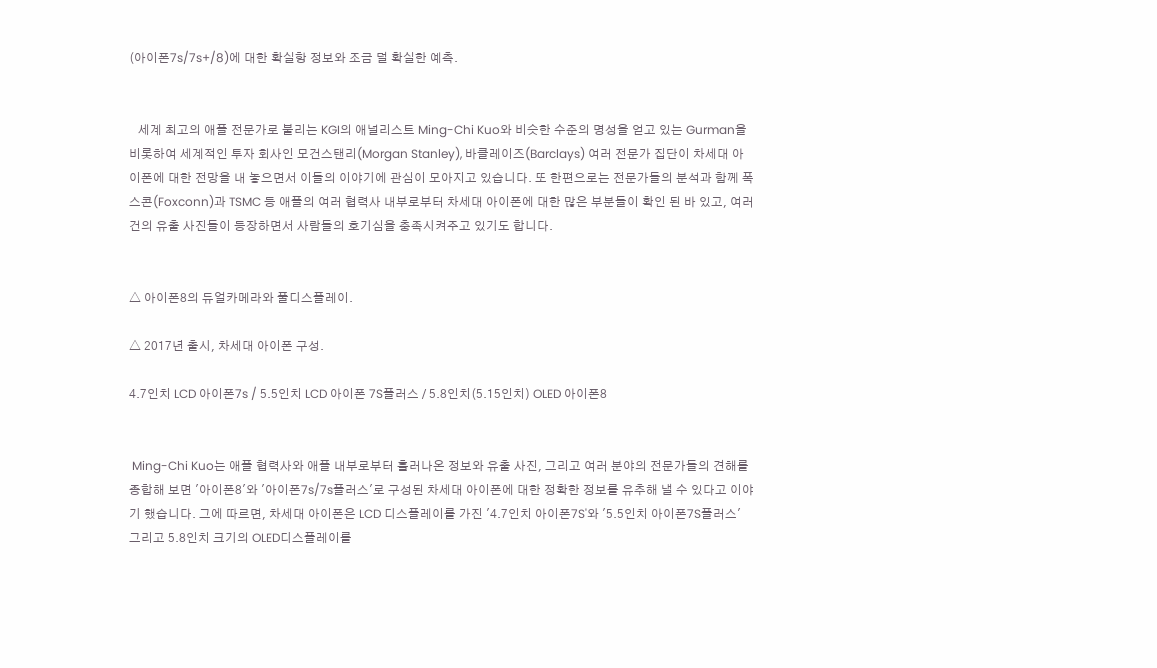(아이폰7s/7s+/8)에 대한 확실항 정보와 조금 덜 확실한 예측.


   세계 최고의 애플 전문가로 불리는 KGI의 애널리스트 Ming-Chi Kuo와 비슷한 수준의 명성을 얻고 있는 Gurman을 비롯하여 세계적인 투자 회사인 모건스탠리(Morgan Stanley), 바클레이즈(Barclays) 여러 전문가 집단이 차세대 아이폰에 대한 전망을 내 놓으면서 이들의 이야기에 관심이 모아지고 있습니다. 또 한편으로는 전문가들의 분석과 함께 폭스콘(Foxconn)과 TSMC 등 애플의 여러 협력사 내부로부터 차세대 아이폰에 대한 많은 부분들이 확인 된 바 있고, 여러 건의 유출 사진들이 등장하면서 사람들의 호기심을 충족시켜주고 있기도 합니다.


△ 아이폰8의 듀얼카메라와 풀디스플레이.

△ 2017년 출시, 차세대 아이폰 구성.

4.7인치 LCD 아이폰7s / 5.5인치 LCD 아이폰 7S플러스 / 5.8인치(5.15인치) OLED 아이폰8


 Ming-Chi Kuo는 애플 협력사와 애플 내부로부터 흘러나온 정보와 유출 사진, 그리고 여러 분야의 전문가들의 견해를 종합해 보면 '아이폰8'와 '아이폰7s/7s플러스'로 구성된 차세대 아이폰에 대한 정확한 정보를 유추해 낼 수 있다고 이야기 했습니다. 그에 따르면, 차세대 아이폰은 LCD 디스플레이를 가진 '4.7인치 아이폰7S'와 '5.5인치 아이폰7S플러스' 그리고 5.8인치 크기의 OLED디스플레이를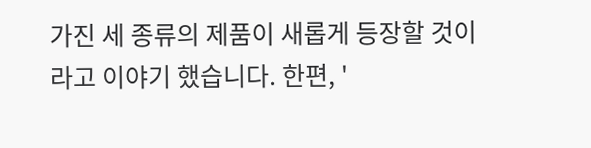가진 세 종류의 제품이 새롭게 등장할 것이라고 이야기 했습니다. 한편, '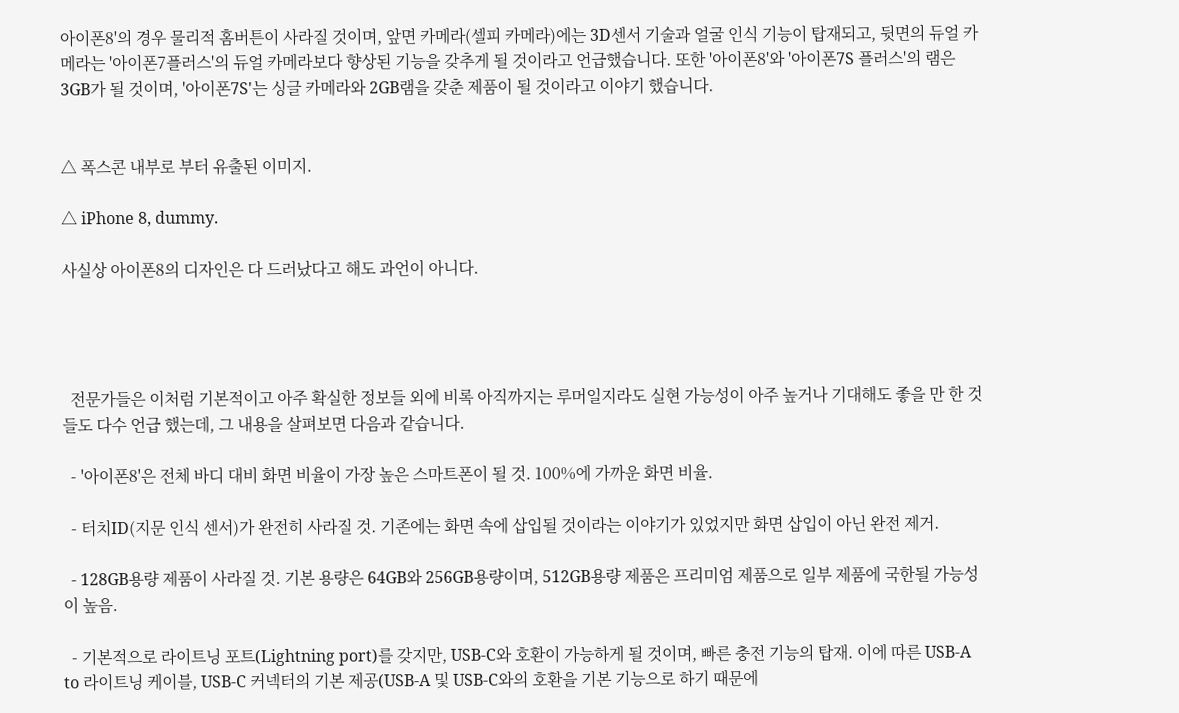아이폰8'의 경우 물리적 홈버튼이 사라질 것이며, 앞면 카메라(셀피 카메라)에는 3D센서 기술과 얼굴 인식 기능이 탑재되고, 뒷면의 듀얼 카메라는 '아이폰7플러스'의 듀얼 카메라보다 향상된 기능을 갖추게 될 것이라고 언급했습니다. 또한 '아이폰8'와 '아이폰7S 플러스'의 램은 3GB가 될 것이며, '아이폰7S'는 싱글 카메라와 2GB램을 갖춘 제품이 될 것이라고 이야기 했습니다.


△ 폭스콘 내부로 부터 유출된 이미지.

△ iPhone 8, dummy.

사실상 아이폰8의 디자인은 다 드러났다고 해도 과언이 아니다.




  전문가들은 이처럼 기본적이고 아주 확실한 정보들 외에 비록 아직까지는 루머일지라도 실현 가능성이 아주 높거나 기대해도 좋을 만 한 것들도 다수 언급 했는데, 그 내용을 살펴보면 다음과 같습니다.

  - '아이폰8'은 전체 바디 대비 화면 비율이 가장 높은 스마트폰이 될 것. 100%에 가까운 화면 비율.

  - 터치ID(지문 인식 센서)가 완전히 사라질 것. 기존에는 화면 속에 삽입될 것이라는 이야기가 있었지만 화면 삽입이 아닌 완전 제거.

  - 128GB용량 제품이 사라질 것. 기본 용량은 64GB와 256GB용량이며, 512GB용량 제품은 프리미엄 제품으로 일부 제품에 국한될 가능성이 높음.

  - 기본적으로 라이트닝 포트(Lightning port)를 갖지만, USB-C와 호환이 가능하게 될 것이며, 빠른 충전 기능의 탑재. 이에 따른 USB-A to 라이트닝 케이블, USB-C 커넥터의 기본 제공(USB-A 및 USB-C와의 호환을 기본 기능으로 하기 때문에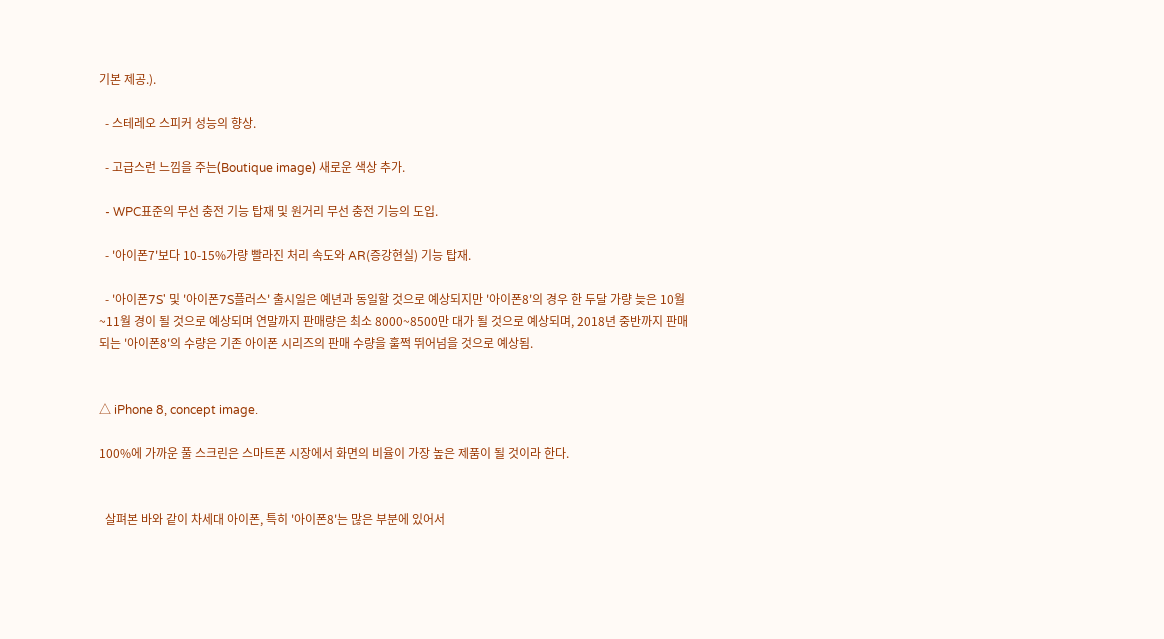기본 제공.).

  - 스테레오 스피커 성능의 향상.

  - 고급스런 느낌을 주는(Boutique image) 새로운 색상 추가.

  - WPC표준의 무선 충전 기능 탑재 및 원거리 무선 충전 기능의 도입.

  - '아이폰7'보다 10-15%가량 빨라진 처리 속도와 AR(증강현실) 기능 탑재.

  - '아이폰7S' 및 '아이폰7S플러스' 출시일은 예년과 동일할 것으로 예상되지만 '아이폰8'의 경우 한 두달 가량 늦은 10월~11월 경이 될 것으로 예상되며 연말까지 판매량은 최소 8000~8500만 대가 될 것으로 예상되며, 2018년 중반까지 판매되는 '아이폰8'의 수량은 기존 아이폰 시리즈의 판매 수량을 훌쩍 뛰어넘을 것으로 예상됨.


△ iPhone 8, concept image.

100%에 가까운 풀 스크린은 스마트폰 시장에서 화면의 비율이 가장 높은 제품이 될 것이라 한다.


  살펴본 바와 같이 차세대 아이폰, 특히 '아이폰8'는 많은 부분에 있어서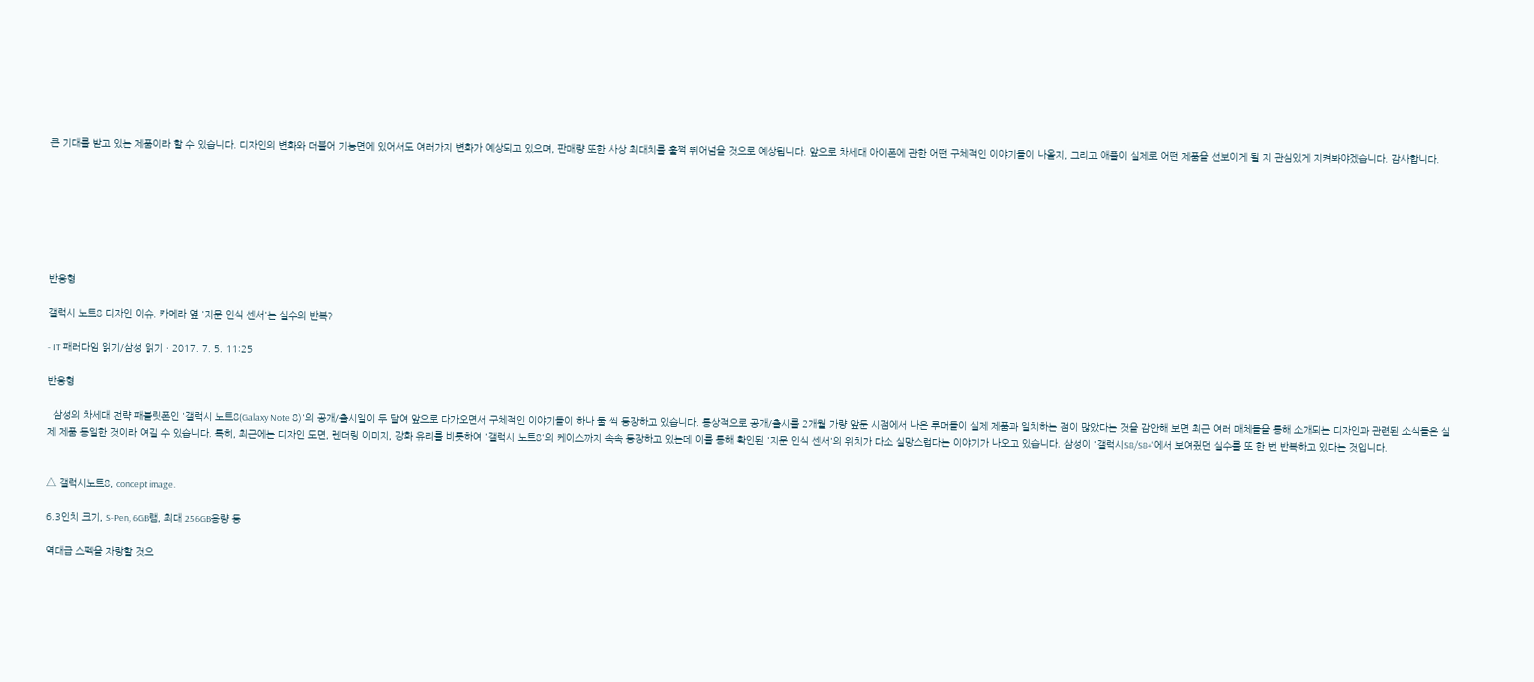큰 기대를 받고 있는 제품이라 할 수 있습니다. 디자인의 변화와 더불어 기능면에 있어서도 여러가지 변화가 예상되고 있으며, 판매량 또한 사상 최대치를 훌쩍 뛰어넘을 것으로 예상됩니다. 앞으로 차세대 아이폰에 관한 어떤 구체적인 이야기들이 나올지, 그리고 애플이 실제로 어떤 제품을 선보이게 될 지 관심있게 지켜봐야겠습니다. 감사합니다.







반응형

갤럭시 노트8 디자인 이슈. 카메라 옆 '지문 인식 센서'는 실수의 반복?

- IT 패러다임 읽기/삼성 읽기 · 2017. 7. 5. 11:25

반응형

  삼성의 차세대 전략 패블릿폰인 '갤럭시 노트8(Galaxy Note 8)'의 공개/출시일이 두 달여 앞으로 다가오면서 구체적인 이야기들이 하나 둘 씩 등장하고 있습니다. 통상적으로 공개/출시를 2개월 가량 앞둔 시점에서 나온 루머들이 실제 제품과 일치하는 점이 많았다는 것을 감안해 보면 최근 여러 매체들을 통해 소개되는 디자인과 관련된 소식들은 실제 제품 동일한 것이라 여길 수 있습니다. 특히, 최근에는 디자인 도면, 렌더링 이미지, 강화 유리를 비롯하여 '갤럭시 노트8'의 케이스까지 속속 등장하고 있는데 이를 통해 확인된 '지문 인식 센서'의 위치가 다소 실망스럽다는 이야기가 나오고 있습니다. 삼성이 '갤럭시S8/S8+'에서 보여줬던 실수를 또 한 번 반복하고 있다는 것입니다.


△ 갤럭시노트8, concept image.

6.3인치 크기, S-Pen, 6GB램, 최대 256GB용량 등

역대급 스펙을 자랑할 것으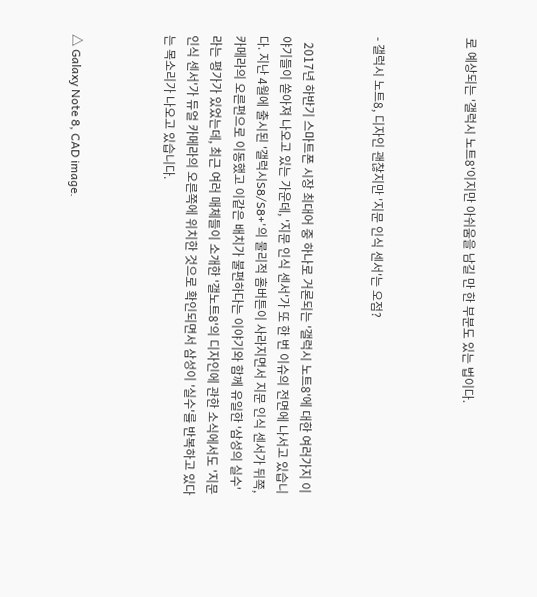로 예상되는 '갤럭시 노트8'이지만 아쉬움을 남길 만 한 부분도 있는 법이다.



- 갤럭시 노트8, 디자인 괜찮지만 '지문 인식 센서'는 오점?


  2017년 하반기 스마트폰 시장 최대어 중 하나로 거론되는 '갤럭시 노트8'에 대한 여러가지 이야기들이 쏟아져 나오고 있는 가운데, '지문 인식 센서'가 또 한 번 이슈의 전면에 나서고 있습니다. 지난 4월에 출시된 '갤럭시S8/S8+'의 물리적 홈버튼이 사라지면서 지문 인식 센서가 뒤쪽, 카메라의 오른편으로 이동했고 이같은 배치가 불편하다는 이야기와 함께 유일한 '삼성의 실수'라는 평가가 있었는데, 최근 여러 매체들이 소개한 '갤노트8'의 디자인에 관한 소식에서도 '지문 인식 센서'가 듀얼 카메라의 오른쪽에 위치한 것으로 확인되면서 삼성이 '실수'를 반복하고 있다는 목소리가 나오고 있습니다.



△ Galaxy Note 8, CAD image.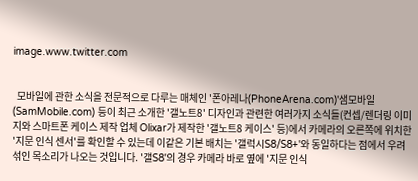image.www.twitter.com


  모바일에 관한 소식을 전문적으로 다루는 매체인 '폰아레나(PhoneArena.com)'샘모바일(SamMobile.com) 등이 최근 소개한 '갤노트8' 디자인과 관련한 여러가지 소식들(컨셉/렌더링 이미지와 스마트폰 케이스 제작 업체 Olixar가 제작한 '갤노트8 케이스' 등)에서 카메라의 오른쪽에 위치한 '지문 인식 센서'를 확인할 수 있는데 이같은 기본 배치는 '갤럭시S8/S8+'와 동일하다는 점에서 우려 섞인 목소리가 나오는 것입니다. '갤S8'의 경우 카메라 바로 옆에 '지문 인식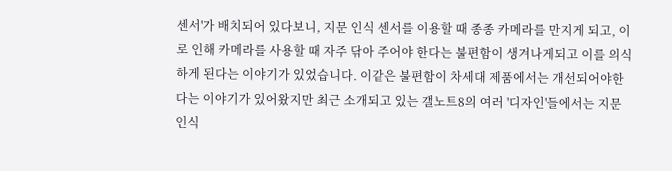센서'가 배치되어 있다보니, 지문 인식 센서를 이용할 때 종종 카메라를 만지게 되고, 이로 인해 카메라를 사용할 때 자주 닦아 주어야 한다는 불편함이 생겨나게되고 이를 의식하게 된다는 이야기가 있었습니다. 이같은 불편함이 차세대 제품에서는 개선되어야한다는 이야기가 있어왔지만 최근 소개되고 있는 갤노트8의 여러 '디자인'들에서는 지문 인식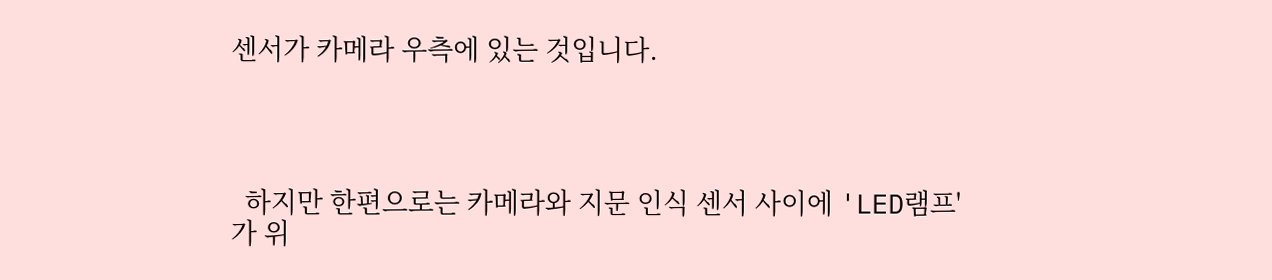센서가 카메라 우측에 있는 것입니다.




  하지만 한편으로는 카메라와 지문 인식 센서 사이에 'LED램프'가 위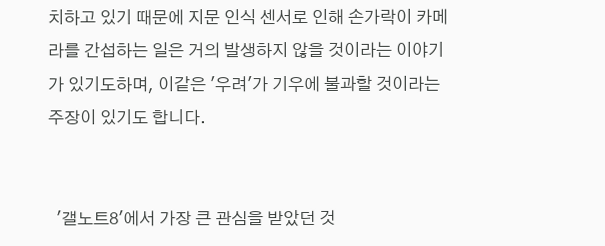치하고 있기 때문에 지문 인식 센서로 인해 손가락이 카메라를 간섭하는 일은 거의 발생하지 않을 것이라는 이야기가 있기도하며, 이같은 '우려'가 기우에 불과할 것이라는 주장이 있기도 합니다.


  '갤노트8'에서 가장 큰 관심을 받았던 것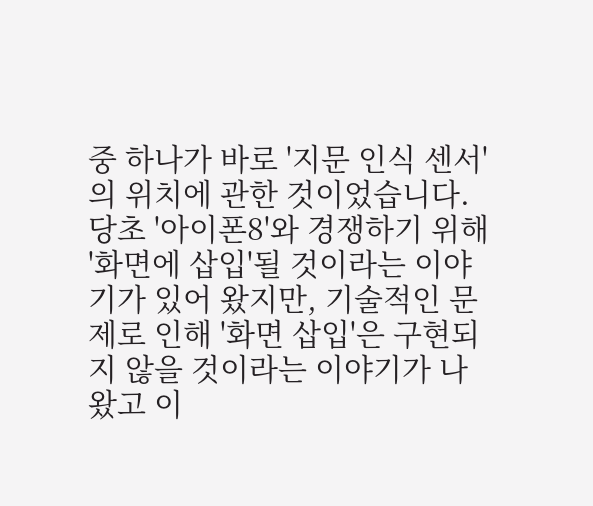중 하나가 바로 '지문 인식 센서'의 위치에 관한 것이었습니다. 당초 '아이폰8'와 경쟁하기 위해 '화면에 삽입'될 것이라는 이야기가 있어 왔지만, 기술적인 문제로 인해 '화면 삽입'은 구현되지 않을 것이라는 이야기가 나왔고 이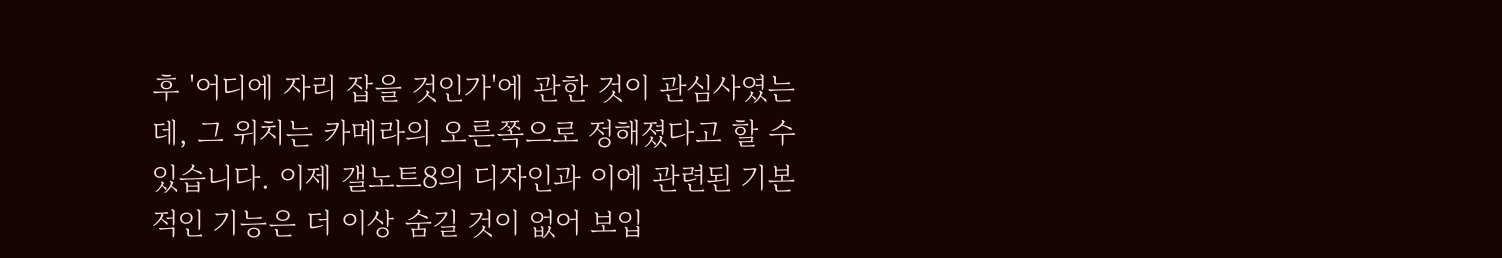후 '어디에 자리 잡을 것인가'에 관한 것이 관심사였는데, 그 위치는 카메라의 오른쪽으로 정해졌다고 할 수 있습니다. 이제 갤노트8의 디자인과 이에 관련된 기본적인 기능은 더 이상 숨길 것이 없어 보입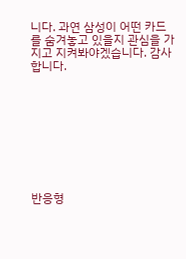니다. 과연 삼성이 어떤 카드를 숨겨놓고 있을지 관심을 가지고 지켜봐야겠습니다. 감사합니다.









반응형